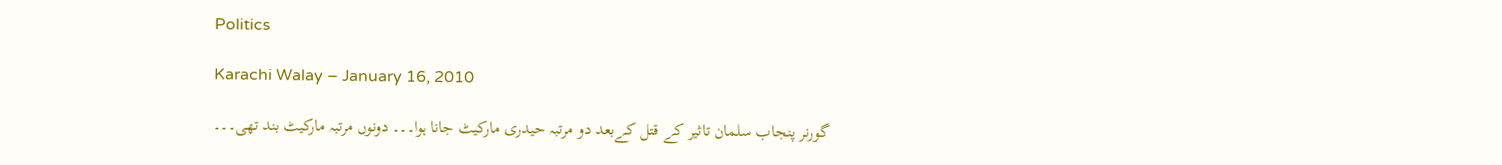Politics

Karachi Walay – January 16, 2010

گورنر پنجاب سلمان تاثیر کے قتل کےبعد دو مرتبہ حیدری مارکیٹ جانا ہوا۔۔۔ دونوں مرتبہ مارکیٹ بند تھی۔۔۔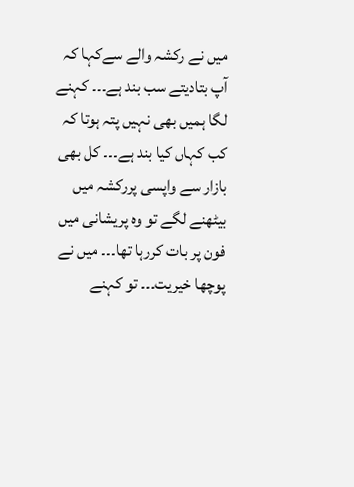میں نے رکشہ والے سےکہا کہ آپ بتادیتے سب بند ہے۔۔۔ کہنے لگا ہمیں بھی نہیں پتہ ہوتا کہ کب کہاں کیا بند ہے۔۔۔ کل بھی بازار سے واپسی پررکشہ میں بیٹھنے لگے تو وہ پریشانی میں فون پر بات کررہا تھا۔۔۔ میں نے پوچھا خیریت۔۔۔ تو کہنے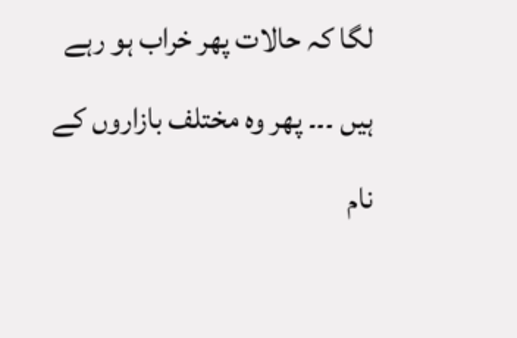لگا کہ حالات پھر خراب ہو رہے ہیں ۔۔۔ پھر وہ مختلف بازاروں کے نام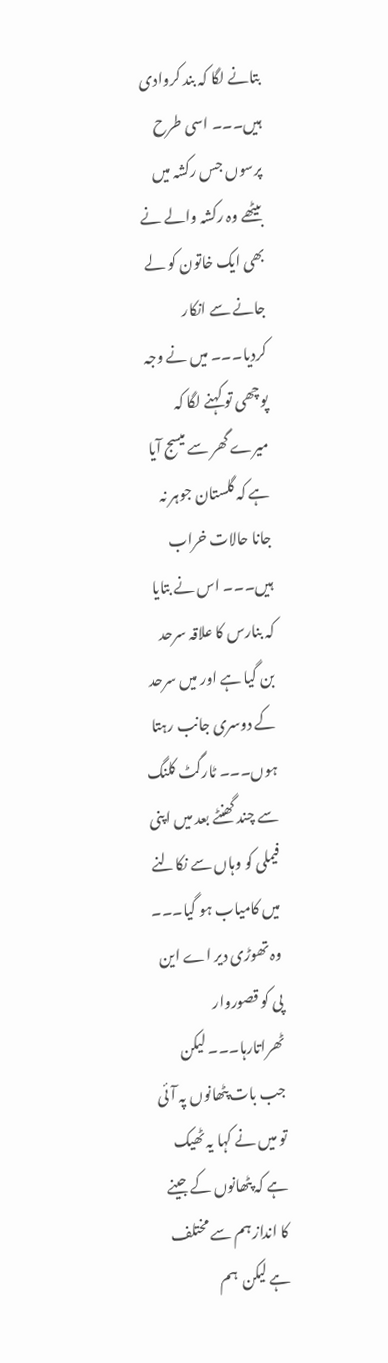بتانے لگا کہ بند کروادی ہیں۔۔۔ اسی طرح پرسوں جس رکشہ میں بیٹھے وہ رکشہ والے نے بھی ایک خاتون کو لے جانے سے انکار کردیا۔۔۔ میں نے وجہ پوچھی تو کہنے لگا کہ میرے گھر سے میسج آیا ہے کہ گلستان جوہر نہ جانا حالات خراب ہیں۔۔۔ اس نے بتایا کہ بنارس کا علاقہ سرحد بن گیا ہے اور میں سرحد کے دوسری جانب رہتا ہوں۔۔۔ ٹارگٹ کلنگ سے چند گھنٹے بعد میں اپنی فیملی کو وہاں سے نکالنے میں کامیاب ہو گیا۔۔۔ وہ تھوڑی دیر اے این پی کو قصوروار ٹھراتارہا۔۔۔ لیکن جب بات پٹھانوں پہ آئی تو میں نے کہا یہ ٹھیک ہے کہ پٹھانوں کے جینے کا انداز ہم سے مختلف ہے لیکن  ہم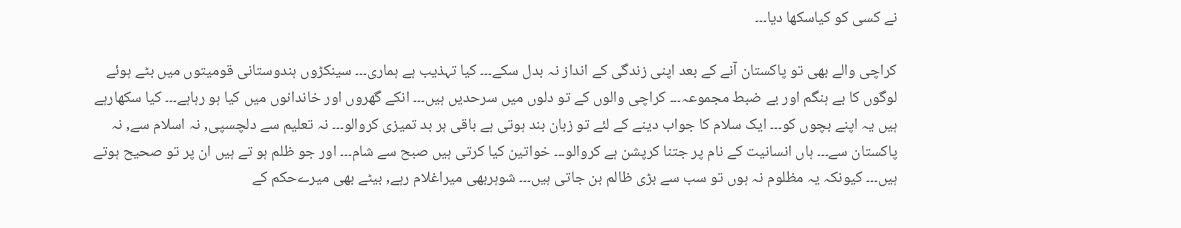نے کسی کو کیاسکھا دیا۔۔۔

کراچی والے بھی تو پاکستان آنے کے بعد اپنی زندگی کے انداز نہ بدل سکے۔۔۔ کیا تہذیب ہے ہماری۔۔۔ سینکڑوں ہندوستانی قومیتوں میں بٹے ہوئے لوگوں کا بے ہنگم اور بے ضبط مجموعہ۔۔۔ کراچی والوں کے تو دلوں میں سرحدیں ہیں۔۔۔ انکے گھروں اور خاندانوں میں کیا ہو رہاہے۔۔۔ کیا سکھارہے ہیں یہ اپنے بچوں کو۔۔۔ ایک سلام کا جواب دینے کے لئے تو زبان بند ہوتی ہے باقی ہر بد تمیزی کروالو۔۔۔ نہ تعلیم سے دلچسپی, نہ اسلام سے, نہ پاکستان سے۔۔۔ ہاں انسانیت کے نام پر جتنا کرپشن ہے کروالو۔۔۔ خواتین کیا کرتی ہیں صبح سے شام۔۔۔ اور جو ظلم ہو تے ہیں ان پر تو صحیح ہوتے ہیں۔۔۔ کیونکہ یہ مظلوم نہ ہوں تو سب سے بڑی ظالم بن جاتی ہیں۔۔۔ شوہربھی میراغلام رہے, بیٹے بھی میرےحکم کے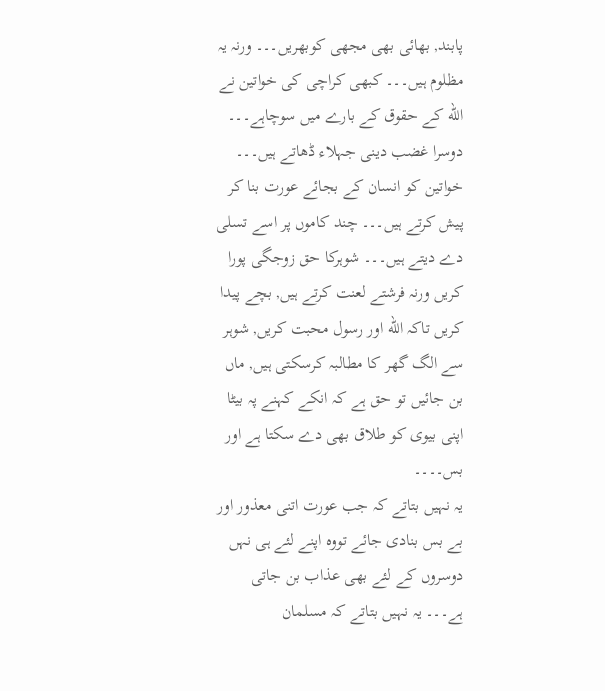پابند, بھائی بھی مجھی کوبھریں۔۔۔ ورنہ یہ مظلوم ہیں۔۔۔ کبھی کراچی کی خواتین نے الله کے حقوق کے بارے میں سوچاہے۔۔۔
دوسرا غضب دینی جہلاء ڈھاتے ہیں۔۔۔ خواتین کو انسان کے بجائے عورت بنا کر پیش کرتے ہیں۔۔۔ چند کاموں پر اسے تسلی دے دیتے ہیں۔۔۔ شوہرکا حق زوجگی پورا کریں ورنہ فرشتے لعنت کرتے ہیں, بچے پیدا کریں تاکہ الله اور رسول محبت کریں, شوہر سے الگ گھر کا مطالبہ کرسکتی ہیں, ماں بن جائیں تو حق ہے کہ انکے کہنے پہ بیٹا اپنی بیوی کو طلاق بھی دے سکتا ہے اور بس۔۔۔۔
یہ نہیں بتاتے کہ جب عورت اتنی معذور اور بے بس بنادی جائے تووہ اپنے لئے ہی نہں دوسروں کے لئے بھی عذاب بن جاتی ہے۔۔۔ یہ نہیں بتاتے کہ مسلمان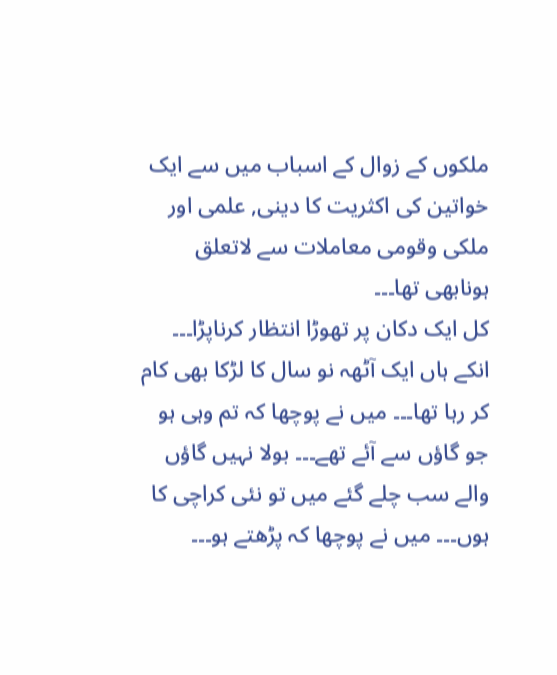ملکوں کے زوال کے اسباب میں سے ایک خواتین کی اکثریت کا دینی, علمی اور ملکی وقومی معاملات سے لاتعلق ہونابھی تھا۔۔۔
کل ایک دکان پر تھوڑا انتظار کرناپڑا۔۔۔ انکے ہاں ایک آٹھہ نو سال کا لڑکا بھی کام کر رہا تھا۔۔۔ میں نے پوچھا کہ تم وہی ہو جو گاؤں سے آئے تھے۔۔۔ بولا نہیں گاؤں والے سب چلے گئے میں تو نئی کراچی کا ہوں۔۔۔ میں نے پوچھا کہ پڑھتے ہو۔۔۔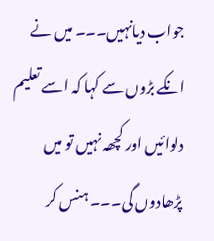جواب دیانہیں۔۔۔ میں نے انکے بڑوں سے کہا کہ اسے تعلیم دلوائیں اور کچھہ نہیں تو میں پڑھادوں گی۔۔۔ ہنس کر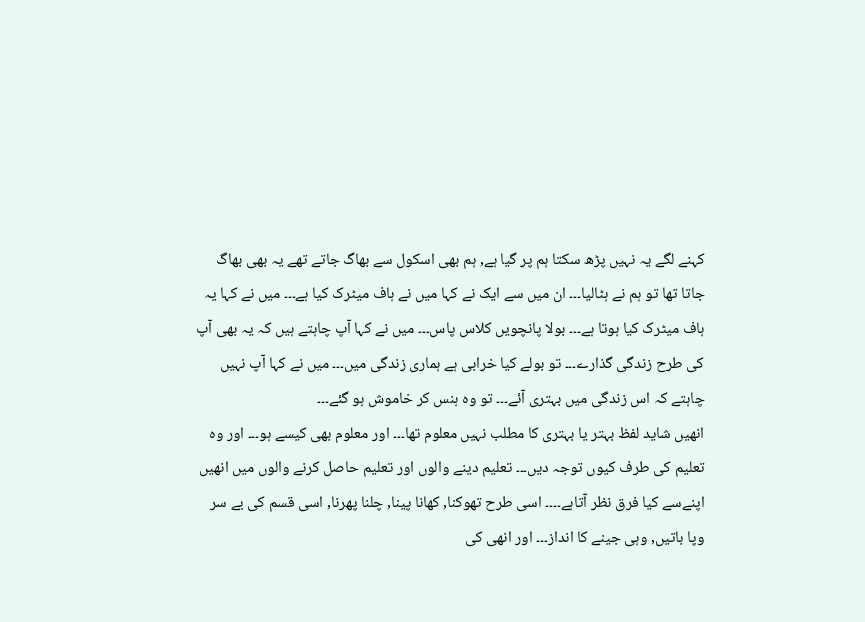کہنے لگے یہ نہیں پڑھ سکتا ہم پر گیا ہے, ہم بھی اسکول سے بھاگ جاتے تھے یہ بھی بھاگ جاتا تھا تو ہم نے ہٹالیا۔۔۔ ان میں سے ایک نے کہا میں نے ہاف میٹرک کیا ہے۔۔۔ میں نے کہا یہ ہاف میٹرک کیا ہوتا ہے۔۔۔ بولا پانچویں کلاس پاس۔۔۔ میں نے کہا آپ چاہتے ہیں کہ یہ بھی آپ کی طرح زندگی گذارے۔۔۔ تو بولے کیا خرابی ہے ہماری زندگی میں۔۔۔ میں نے کہا آپ نہیں چاہتے کہ اس زندگی میں بہتری آئے۔۔۔ تو وہ ہنس کر خاموش ہو گئے۔۔۔
انھیں شاید لفظ بہتر یا بہتری کا مطلب نہیں معلوم تھا۔۔۔ اور معلوم بھی کیسے ہو۔۔۔ اور وہ تعلیم کی طرف کیوں توجہ دیں۔۔۔ تعلیم دینے والوں اور تعلیم حاصل کرنے والوں میں انھیں اپنےسے کیا فرق نظر آتاہے۔۔۔۔ اسی طرح تھوکنا, کھانا پینا, چلنا پھرنا, اسی قسم کی بے سر وپا باتیں, وہی جینے کا انداز۔۔۔ اور انھی کی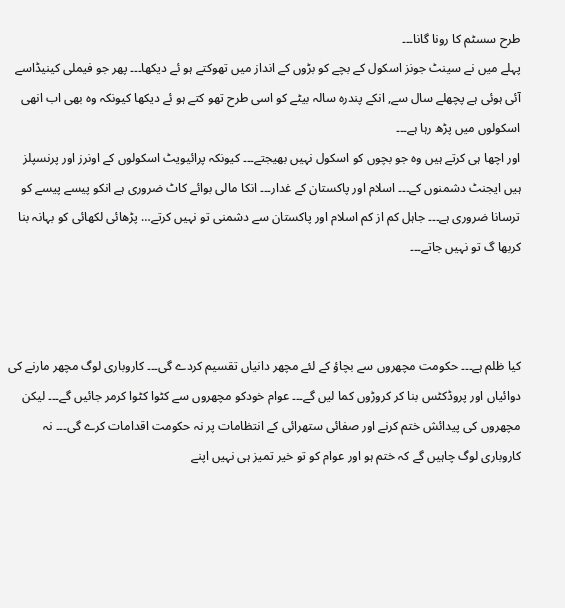طرح سسٹم کا رونا گانا۔۔۔
پہلے میں نے سینٹ جونز اسکول کے بچے کو بڑوں کے انداز میں تھوکتے ہو ئے دیکھا۔۔۔ پھر جو فیملی کینیڈاسے آئی ہوئی ہے پچھلے سال سے, انکے پندرہ سالہ بیٹے کو اسی طرح تھو کتے ہو ئے دیکھا کیونکہ وہ بھی اب انھی اسکولوں میں پڑھ رہا ہے۔۔۔
اور اچھا ہی کرتے ہیں وہ جو بچوں کو اسکول نہیں بھیجتے۔۔۔ کیونکہ پرائیویٹ اسکولوں کے اونرز اور پرنسپلز ہیں ایجنٹ دشمنوں کے۔۔۔ اسلام اور پاکستان کے غدار۔۔۔ انکا مالی بوائے کاٹ ضروری ہے انکو پیسے پیسے کو ترسانا ضروری ہے۔۔۔ جاہل کم از کم اسلام اور پاکستان سے دشمنی تو نہیں کرتے… پڑھائی لکھائی کو بہانہ بنا کربھا گ تو نہیں جاتے۔۔۔



کیا ظلم ہے۔۔۔ حکومت مچھروں سے بچاؤ کے لئے مچھر دانیاں تقسیم کردے گی۔۔۔ کاروباری لوگ مچھر مارنے کی دوائیاں اور پروڈکٹس بنا کر کروڑوں کما لیں گے۔۔۔ عوام خودکو مچھروں سے کٹوا کٹوا کرمر جائیں گے۔۔۔ لیکن مچھروں کی پیدائش ختم کرنے اور صفائی ستھرائی کے انتظامات پر نہ حکومت اقدامات کرے گی۔۔۔ نہ کاروباری لوگ چاہیں گے کہ ختم ہو اور عوام کو تو خیر تمیز ہی نہیں اپنے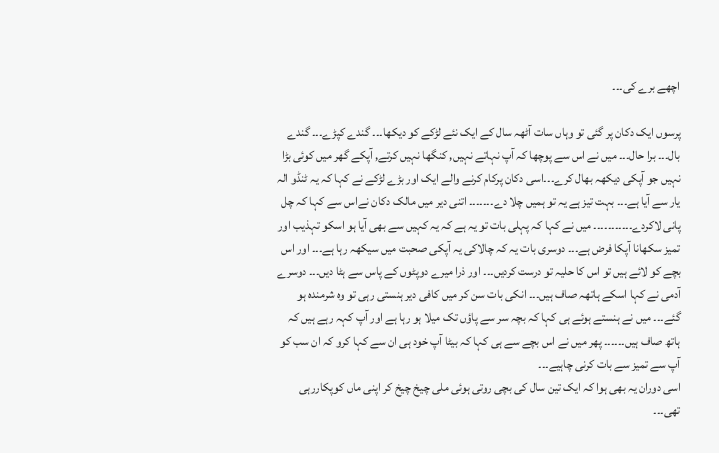اچھے برے کی۔۔۔

پرسوں ایک دکان پر گئی تو وہاں سات آٹھہ سال کے ایک نئے لڑکے کو دیکھا۔۔۔ گندے کپڑے۔۔۔ گندے بال۔۔۔ برا حال۔۔۔ میں نے اس سے پوچھا کہ آپ نہاتے نہیں, کنگھا نہیں کرتے, آپکے گھر میں کوئی بڑا نہیں جو آپکی دیکھہ بھال کرے۔۔۔اسی دکان پرکام کرنے والے ایک اور بڑے لڑکے نے کہا کہ یہ ٹنڈو الہ یار سے آیا ہے۔۔۔ بہت تیز ہے یہ تو ہمیں چلا دے۔۔۔۔۔۔۔ اتنی دیر میں مالک دکان نےاس سے کہا کہ چل پانی لاکردے۔۔۔۔۔۔۔۔۔۔۔ میں نے کہا کہ پہلی بات تو یہ ہے کہ یہ کہیں سے بھی آیا ہو اسکو تہذیب اور تمیز سکھانا آپکا فرض ہے۔۔۔ دوسری بات یہ کہ چالاکی یہ آپکی صحبت میں سیکھہ رہا ہے۔۔۔ اور اس بچے کو لائے ہیں تو اس کا حلیہ تو درست کردیں۔۔۔ اور ذرا میرے دوپٹوں کے پاس سے ہٹا دیں۔۔۔ دوسرے آدمی نے کہا اسکے ہاتھہ صاف ہیں۔۔۔ انکی بات سن کر میں کافی دیر ہنستی رہی تو وہ شرمندہ ہو گئے۔۔۔ میں نے ہنستے ہوئے ہی کہا کہ بچہ سر سے پاؤں تک میلا ہو رہا ہے اور آپ کہہ رہے ہیں کہ ہاتھ صاف ہیں۔۔۔۔۔۔ پھر میں نے اس بچے سے ہی کہا کہ بیٹا آپ خود ہی ان سے کہا کرو کہ ان سب کو آپ سے تمیز سے بات کرنی چاہیے۔۔۔
اسی دوران یہ بھی ہوا کہ ایک تین سال کی بچی روتی ہوئی ملی چیخ چیخ کر اپنی ماں کوپکاررہی تھی۔۔۔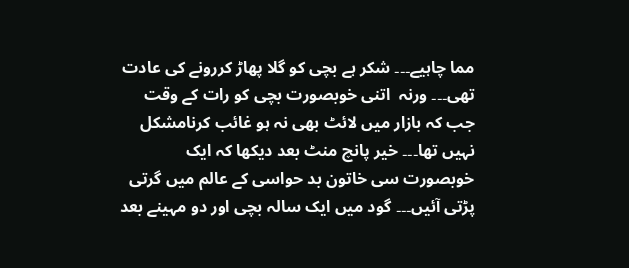مما چاہیے۔۔۔ شکر ہے بچی کو گلا پھاڑ کررونے کی عادت تھی۔۔۔ ورنہ  اتنی خوبصورت بچی کو رات کے وقت جب کہ بازار میں لائٹ بھی نہ ہو غائب کرنامشکل نہیں تھا۔۔۔ خیر پانچ منٹ بعد دیکھا کہ ایک خوبصورت سی خاتون بد حواسی کے عالم میں گرتی پڑتی آئیں۔۔۔ گود میں ایک سالہ بچی اور دو مہینے بعد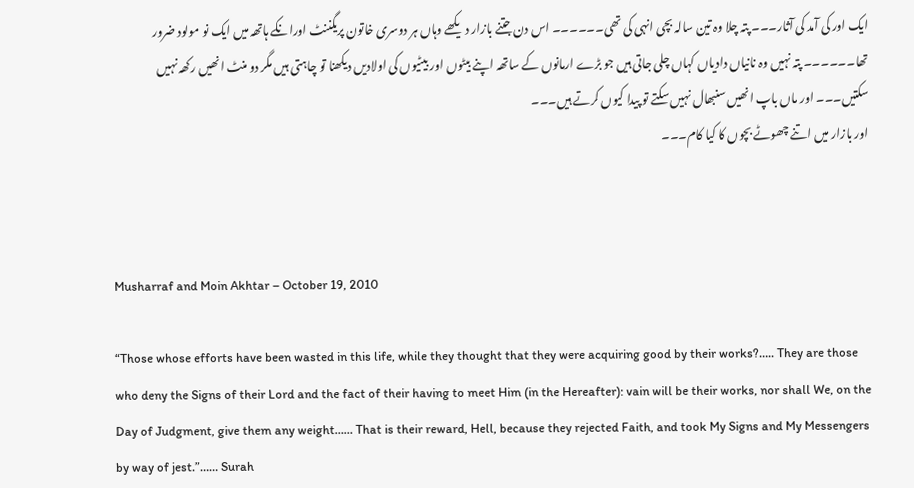ایک اور کی آمد کی آثار۔۔۔ پتہ چلا وہ تین سالہ بچی انہی کی تھی۔۔۔۔۔۔ اس دن جتنے بازار دیکھے وہاں ہر دوسری خاتون پریگننٹ اورانکے ہاتھہ میں ایک نو مولود ضرور تھا۔۔۔۔۔۔ پتہ نہیں وہ نانیاں دادیاں کہاں چلی جاتی ہیں جو بڑے ارمانوں کے ساتھہ اپنے بیٹوں اور بیٹیوں کی اولادیں دیکھنا تو چاہتی ہیں مگر دو منٹ انھیں رکھہ نہیں سکتیں۔۔۔ اور ماں باپ انھیں سنبھال نہیں سکتے تو پیدا کیوں کرتے ہیں۔۔۔
اور بازار میں اتنے چھوٹے بچوں کا کیا کام۔۔۔



Musharraf and Moin Akhtar – October 19, 2010

“Those whose efforts have been wasted in this life, while they thought that they were acquiring good by their works?….. They are those who deny the Signs of their Lord and the fact of their having to meet Him (in the Hereafter): vain will be their works, nor shall We, on the Day of Judgment, give them any weight…… That is their reward, Hell, because they rejected Faith, and took My Signs and My Messengers by way of jest.”…… Surah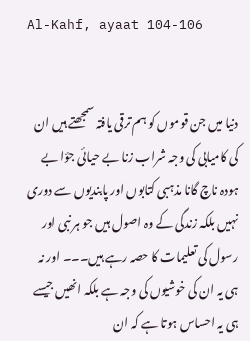Al-Kahf, ayaat 104-106


دنیا میں جن قوموں کو ہم ترقی یافتہ سمجھتے ہیں ان کی کامیابی کی وجہ شراب زنا بے حیائی جؤا بے ہودہ ناچ گانا مذہبی کتابوں اور پابندیوں سے دوری نہیں بلکہ زندگی کے وہ اصول ہیں جو ہر نبی اور رسول کی تعلیمات کا حصہ رہے ہیں۔۔۔ اور نہ ہی یہ ان کی خوشیوں کی وجہ ہے بلکہ انھیں جیسے ہی یہ احساس ہوتا ہے کہ ان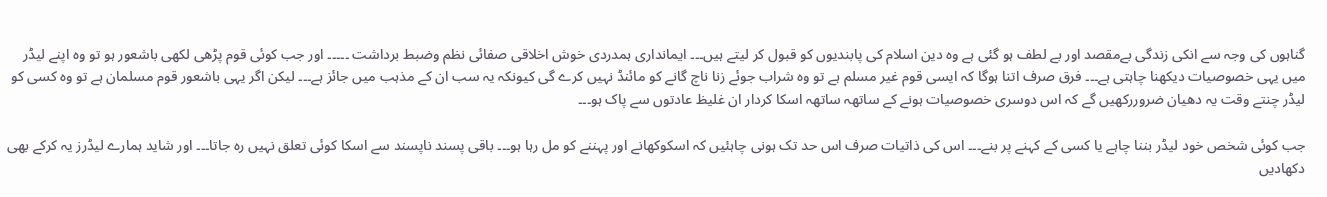گناہوں کی وجہ سے انکی زندگی بےمقصد اور بے لطف ہو گئی ہے وہ دین اسلام کی پابندیوں کو قبول کر لیتے ہیں۔۔۔ ایمانداری ہمدردی خوش اخلاقی صفائی نظم وضبط برداشت ۔۔۔۔۔ اور جب کوئی قوم پڑھی لکھی باشعور ہو تو وہ اپنے لیڈر میں یہی خصوصیات دیکھنا چاہتی ہے۔۔۔ فرق صرف اتنا ہوگا کہ ایسی قوم غیر مسلم ہے تو وہ شراب جوئے زنا ناچ گانے کو مائنڈ نہیں کرے گی کیونکہ یہ سب ان کے مذہب میں جائز ہے۔۔۔ لیکن اگر یہی باشعور قوم مسلمان ہے تو وہ کسی کو لیڈر چنتے وقت یہ دھیان ضروررکھیں گے کہ اس دوسری خصوصیات ہونے کے ساتھہ ساتھہ اسکا کردار ان غلیظ عادتوں سے پاک ہو۔۔۔

جب کوئی شخص خود لیڈر بننا چاہے یا کسی کے کہنے پر بنے۔۔۔ اس کی ذاتیات صرف اس حد تک ہونی چاہئیں کہ اسکوکھانے اور پہننے کو مل رہا ہو۔۔۔ باقی پسند ناپسند سے اسکا کوئی تعلق نہیں رہ جاتا۔۔۔ اور شاید ہمارے لیڈرز یہ کرکے بھی دکھادیں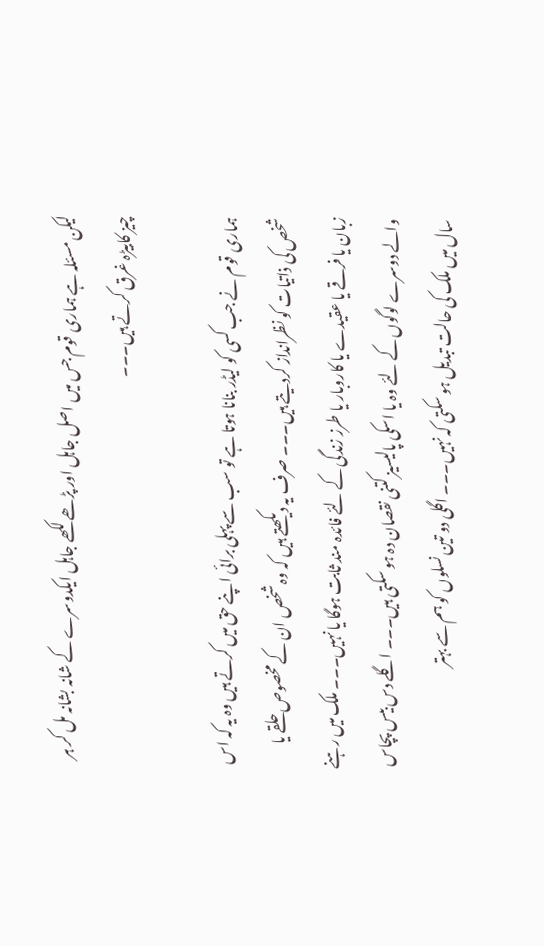لیکن مسئلہ ہے ہماری قوم جس میں اصل جاہل اور پڑھے لکھے جاہل ایکدوسرے کے شانہ بشانہ مل کر ہر چیز کابیڑہ غرق کرتے ہیں۔۔۔

ہماری قوم نے جب کسی کو لیڈر بنانا ہوتا ہے تو سب سے پہلی برائی اپنے حق میں کرتے ہیں وہ یہ کہ اس شخص کی ذاتیات کو نظرانداز کردیتے ہیں۔۔۔ صرف یہ دیکھتے ہیں کہ وہ شخص ان کے مخصوص حلقے یا زبان یا فرقے یا عقیدے یا کاروبار یا طرز زندگی کے لئے فائدہ مند ثابت ہوگا یا نہیں۔۔۔ ملک میں رہنے والے دوسرے لوگوں کے لئے وہ یا اسکی پالیسیز کتنی نقصان دہ ہو سکتی ہیں۔۔۔ اگلے دس بیس پچاس سال میں ملک کی حالت تبدیل ہو سکتی کہ نہیں۔۔۔ اگلی دو تین نسلوں کو ہم سے بہتر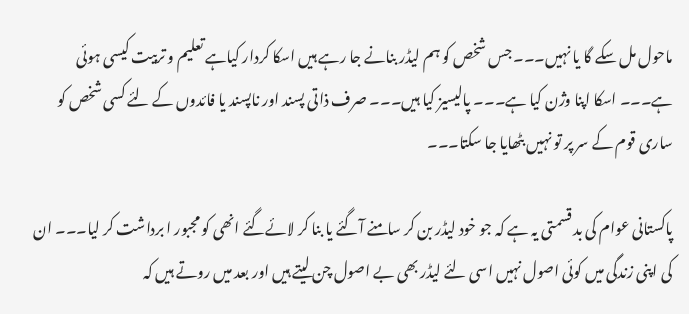ماحول مل سکے گا یا نہیں۔۔۔ جس شخص کو ہم لیڈر بنانے جا رہے ہیں اسکا کردار کیاہے تعلیم و تربیت کیسی ہوئی ہے۔۔۔ اسکا اپنا وژن کیا ہے۔۔۔ پالیسیز کیا ہیں۔۔۔ صرف ذاتی پسند اور ناپسند یا فائدوں کے لئے کسی شخص کو ساری قوم کے سر پر تو نہیں بٹھایا جا سکتا۔۔۔

پاکستانی عوام کی بد قسمتی یہ ہے کہ جو خود لیڈر بن کر سامنے آگئے یا بنا کر لائےگئے انھی کو مجبور ا برداشت کر لیا۔۔۔ ان کی اپنی زندگی میں کوئی اصول نہیں اسی لئے لیڈر بھی بے اصول چن لیتے ہیں اور بعد میں روتے ہیں کہ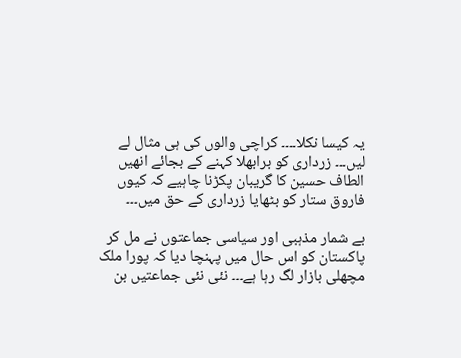یہ کیسا نکلا۔۔۔۔ کراچی والوں کی ہی مثال لے لیں۔۔۔ زرداری کو برابھلا کہنے کے بجائے انھیں الطاف حسین کا گریبان پکڑنا چاہیے کہ کیوں فاروق ستار کو بٹھایا زرداری کے حق میں۔۔۔

بے شمار مذہبی اور سیاسی جماعتوں نے مل کر پاکستان کو اس حال میں پہنچا دیا کہ پورا ملک مچھلی بازار لگ رہا ہے۔۔۔ نئی نئی جماعتیں بن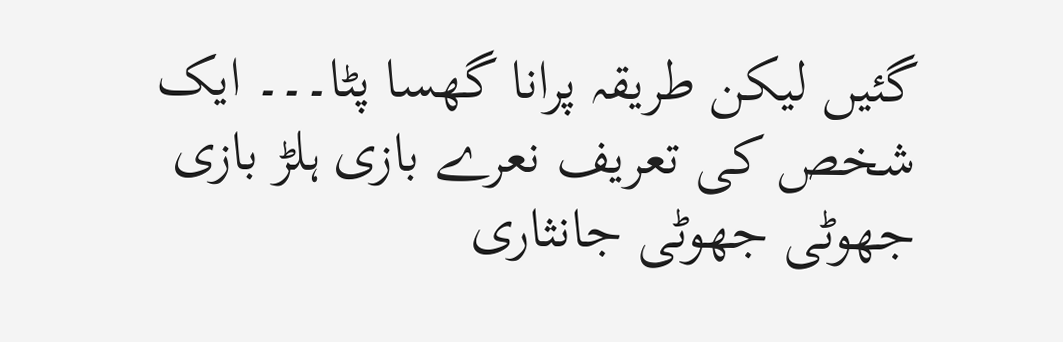گئیں لیکن طریقہ پرانا گھسا پٹا۔۔۔ ایک شخص کی تعریف نعرے بازی ہلڑ بازی جھوٹی جھوٹی جانثاری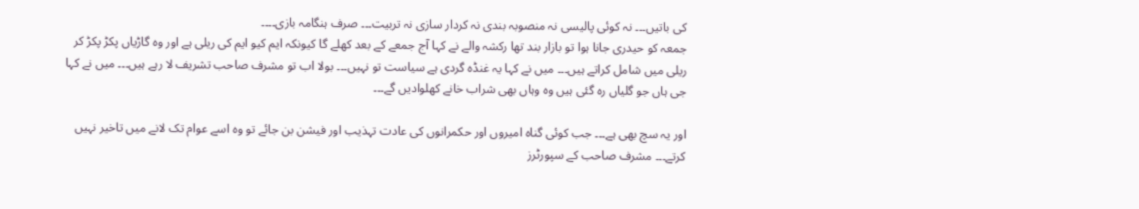کی باتیں۔۔۔ نہ کوئی پالیسی نہ منصوبہ بندی نہ کردار سازی نہ تربیت۔۔۔ صرف ہنگامہ بازی۔۔۔۔
جمعہ کو حیدری جانا ہوا تو بازار بند تھا رکشہ والے نے کہا آج جمعے کے بعد کھلے گا کیونکہ ایم کیو ایم کی ریلی ہے اور وہ گاڑیاں پکڑ پکڑ کر ریلی میں شامل کراتے ہیں۔۔۔ میں نے کہا یہ غنڈہ گردی ہے سیاست تو نہیں۔۔۔ بولا اب تو مشرف صاحب تشریف لا رہے ہیں۔۔۔ میں نے کہا جی ہاں جو گلیاں رہ گئی ہیں وہ وہاں بھی شراب خانے کھلوادیں گے۔۔۔

اور یہ سچ بھی ہے۔۔۔ جب کوئی گناہ امیروں اور حکمرانوں کی عادت تہذیب اور فیشن بن جائے تو وہ اسے عوام تک لانے میں تاخیر نہیں کرتے۔۔۔ مشرف صاحب کے سپورٹرز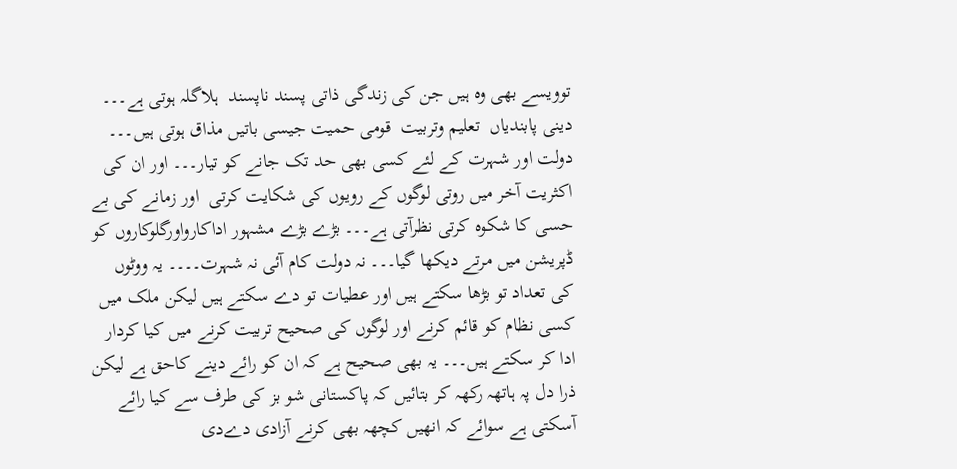توویسے بھی وہ ہیں جن کی زندگی ذاتی پسند ناپسند  ہلاگلہ ہوتی ہے۔۔۔  دینی پابندیاں  تعلیم وتربیت  قومی حمیت جیسی باتیں مذاق ہوتی ہیں۔۔۔ دولت اور شہرت کے لئے کسی بھی حد تک جانے کو تیار۔۔۔ اور ان کی اکثریت آخر میں روتی لوگوں کے رویوں کی شکایت کرتی  اور زمانے کی بے حسی کا شکوہ کرتی نظرآتی ہے۔۔۔ بڑے بڑے مشہور اداکارواورگلوکاروں کو ڈپریشن میں مرتے دیکھا گیا۔۔۔ نہ دولت کام آئی نہ شہرت۔۔۔۔ یہ ووٹوں کی تعداد تو بڑھا سکتے ہیں اور عطیات تو دے سکتے ہیں لیکن ملک میں کسی نظام کو قائم کرنے اور لوگوں کی صحیح تربیت کرنے میں کیا کردار ادا کر سکتے ہیں۔۔۔ یہ بھی صحیح ہے کہ ان کو رائے دینے کاحق ہے لیکن ذرا دل پہ ہاتھہ رکھہ کر بتائیں کہ پاکستانی شو بز کی طرف سے کیا رائے آسکتی ہے سوائے کہ انھیں کچھہ بھی کرنے آزادی دےدی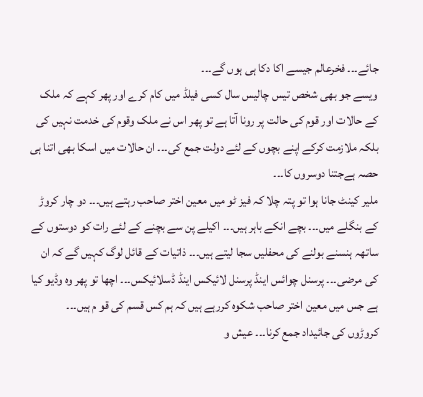جائے۔۔۔ فخرعالم جیسے اکا دکا ہی ہوں گے۔۔۔
ویسے جو بھی شخص تیس چالیس سال کسی فیلڈ میں کام کرے اور پھر کہے کہ ملک کے حالات اور قوم کی حالت پر رونا آتا ہے تو پھر اس نے ملک وقوم کی خدمت نہیں کی بلکہ ملازمت کرکے اپنے بچوں کے لئے دولت جمع کی۔۔۔ ان حالات میں اسکا بھی اتنا ہی حصہ ہےجتنا دوسروں کا۔۔۔
ملیر کینٹ جانا ہوا تو پتہ چلا کہ فیز ٹو میں معین اختر صاحب رہتے ہیں۔۔۔ دو چار کروڑ کے بنگلے میں۔۔۔ بچے انکے باہر ہیں۔۔۔ اکیلے پن سے بچنے کے لئے رات کو دوستوں کے ساتھہ ہنسنے بولنے کی محفلیں سجا لیتے ہیں۔۔۔ ذاتیات کے قائل لوگ کہیں گے کہ ان کی مرضی۔۔۔ پرسنل چوائس اینڈ پرسنل لائیکس اینڈ ڈسلائیکس۔۔۔ اچھا تو پھر وہ وڈیو کیا ہے جس میں معین اختر صاحب شکوہ کررہے ہیں کہ ہم کس قسم کی قو م ہیں۔۔۔
کروڑوں کی جائیداد جمع کرنا۔۔۔ عیش و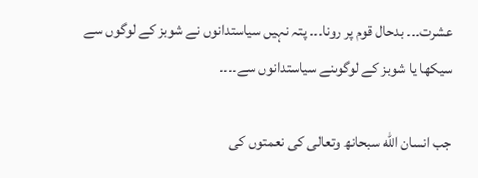عشرت۔۔۔ بدحال قوم پر رونا۔۔۔ پتہ نہیں سیاستدانوں نے شوبز کے لوگوں سے سیکھا یا شوبز کے لوگوںنے سیاستدانوں سے۔۔۔۔

جب انسان الله سبحانھ وتعالی کی نعمتوں کی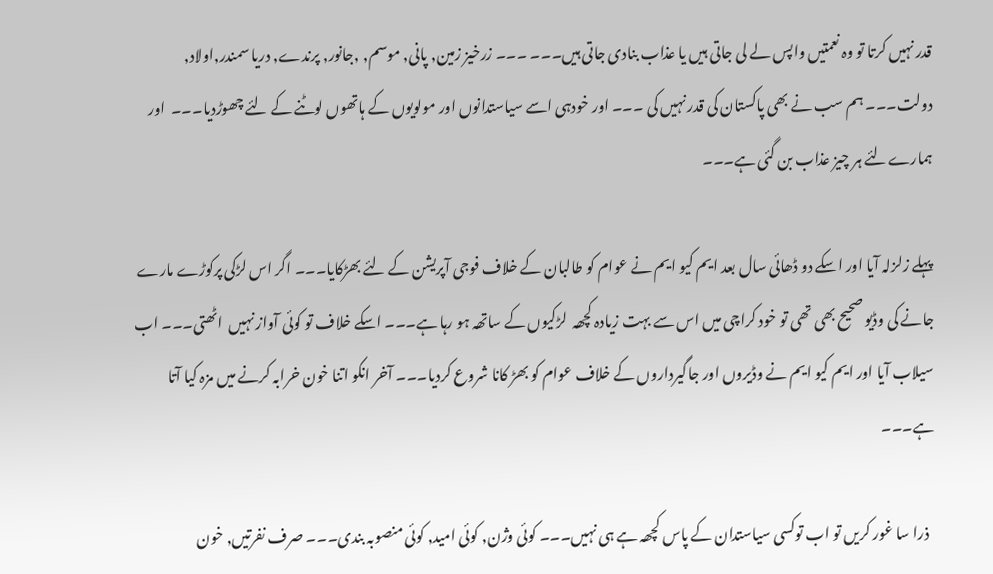قدر نہیں کرتا تو وہ نعمتیں واپس لے لی جاتی ہیں یا عذاب بنادی جاتی ہیں۔۔۔ ۔۔۔ زرخیز زمین, پانی, موسم, ,جانور, پرندے, دریا سمندر,اولاد, دولت۔۔۔ ہم سب نے بھی پاکستان کی قدر نہیں کی ۔۔۔ اور خودہی اسے سیاستدانوں اور مولویوں کے ہاتھوں لوٹنے کے لئے چھوڑدیا۔۔۔  اور ہمارےلئے ہر چیز عذاب بن گئی ہے۔۔۔

پہلے زلزلہ آیا اور اسکے دو ڈھائی سال بعد ایم کیو ایم نے عوام کو طالبان کے خلاف فوجی آپریشن کے لئے بھڑکایا۔۔۔ اگر اس لڑکی پرکوڑے مارے جانے کی وڈیو صحیح بھی تھی تو خود کراچی میں اس سے بہت زیادہ کچھہ  لڑکیوں کے ساتھہ ہو رہا ہے۔۔۔ اسکے خلاف تو کوئی آواز نہیں  اٹھتی۔۔۔ اب سیلاب آیا اور ایم کیو ایم نے وڈیروں اور جاگیرداروں کے خلاف عوام کو بھڑ کانا شروع کردیا۔۔۔ آخر انکو اتنا خون خرابہ کرنے میں مزہ کیا آتا ہے۔۔۔

  ذرا سا غور کریں تو اب توکسی سیاستدان کے پاس کچھہ ہے ہی نہیں۔۔۔ کوئی وژن, کوئی امید, کوئی منصوبہ بندی۔۔۔ صرف نفرتیں, خون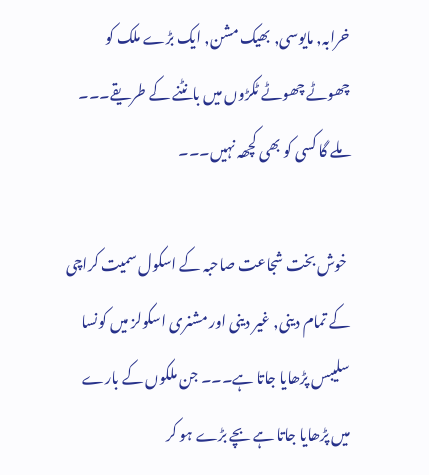خرابہ, مایوسی, بھیک مشن, ایک بڑے ملک کو چھوٹے چھوٹے ٹکڑوں میں بانٹنے کے طریقے۔۔۔ ملے گا کسی کو بھی کچھہ نہیں۔۔۔

 خوش بخت شجاعت صاحبہ کے اسکول سمیت کراچی کے تمام دینی, غیر دینی اور مشنری اسکولز میں کونسا سلیبس پڑھایا جاتا ہے۔۔۔ جن ملکوں کے بارے میں پڑھایا جاتا ہے بچے بڑے ہو کر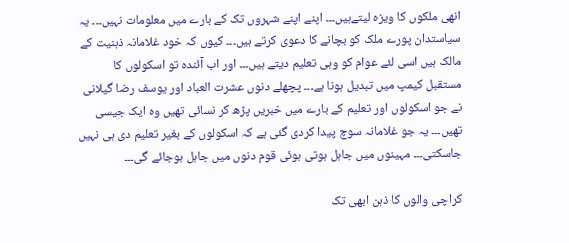انھی ملکوں کا ویزہ لیتےہیں۔۔۔ اپنے اپنے شہروں تک کے بارے میں معلومات نہیں۔۔۔ یہ سیاستدان پورے ملک کو بچانے کا دعوی کرتے ہیں۔۔۔ کیوں کہ خود غلامانہ ذہنیت کے مالک ہیں اسی لئے عوام کو وہی تعلیم دیتے ہیں۔۔۔ اور اب آئندہ تو اسکولوں کا مستقبل کیمپ میں تبدیل ہونا ہے۔۔۔ پچھلے دنوں عشرت العباد اور یوسف رضا گیلانی نے جو اسکولوں اور تعلیم کے بارے میں خبریں پڑھ کر نسائی تھیں وہ ایک جیسی تھیں۔۔۔ یہ جو غلامانہ سوچ پیدا کردی گئی ہے کہ اسکولوں کے بغیر تعلیم دی ہی نہیں جاسکتی۔۔۔ مہینوں میں جاہل ہوتی ہوئی قوم دنوں میں جاہل ہوجائے گی۔۔۔

کراچی والوں کا ذہن ابھی تک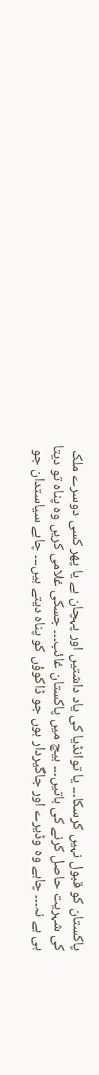پاکستان کو قبول نہیں کرسکا۔۔۔ یا توانڈیا کی یاد داشتیں اور پہچان ہے یا پھر کسی دوسرے ملک کی شہریت حاصل کرنے کی باتیں۔۔۔ بیچ میں پاکستان غائب۔۔۔ جسکی غلامی کریں وہ پناہ تو دیتا ہی ہے نہ۔۔۔ چاہے وہ وڈیرے اور جاگیردار ہوں جو ڈاکوؤں کو پناہ دیتے ہیں۔۔۔ چاہے سیاستدان جو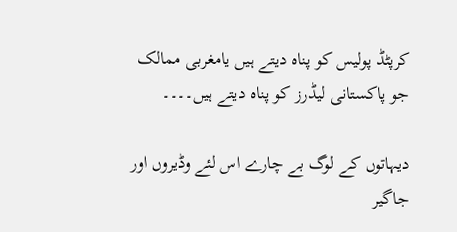کرپٹڈ پولیس کو پناہ دیتے ہیں یامغربی ممالک جو پاکستانی لیڈرز کو پناہ دیتے ہیں۔۔۔۔

دیہاتوں کے لوگ بے چارے اس لئے وڈیروں اور جاگیر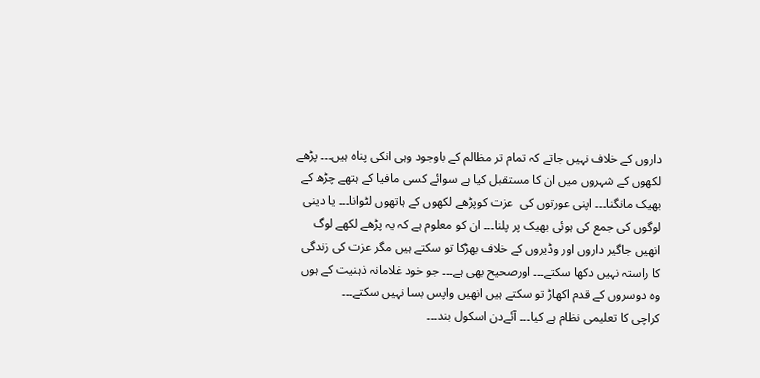داروں کے خلاف نہیں جاتے کہ تمام تر مظالم کے باوجود وہی انکی پناہ ہیں۔۔۔ پڑھے لکھوں کے شہروں میں ان کا مستقبل کیا ہے سوائے کسی مافیا کے ہتھے چڑھ کے بھیک مانگنا۔۔۔ اپنی عورتوں کی  عزت کوپڑھے لکھوں کے ہاتھوں لٹوانا۔۔۔ یا دینی لوگوں کی جمع کی ہوئی بھیک پر پلنا۔۔۔ ان کو معلوم ہے کہ یہ پڑھے لکھے لوگ انھیں جاگیر داروں اور وڈیروں کے خلاف بھڑکا تو سکتے ہیں مگر عزت کی زندگی کا راستہ نہیں دکھا سکتے۔۔۔ اورصحیح بھی ہے۔۔۔ جو خود غلامانہ ذہنیت کے ہوں وہ دوسروں کے قدم اکھاڑ تو سکتے ہیں انھیں واپس بسا نہیں سکتے۔۔۔
کراچی کا تعلیمی نظام ہے کیا۔۔۔ آئےدن اسکول بند۔۔۔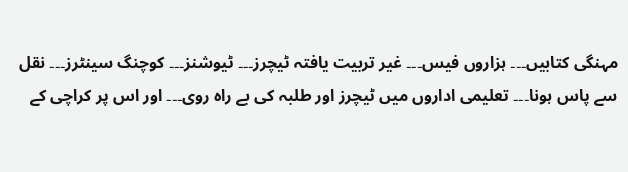مہنگی کتابیں۔۔۔ ہزاروں فیس۔۔۔ غیر تربیت یافتہ ٹیچرز۔۔۔ ٹیوشنز۔۔۔ کوچنگ سینٹرز۔۔۔ نقل سے پاس ہونا۔۔۔ تعلیمی اداروں میں ٹیچرز اور طلبہ کی بے راہ روی۔۔۔ اور اس پر کراچی کے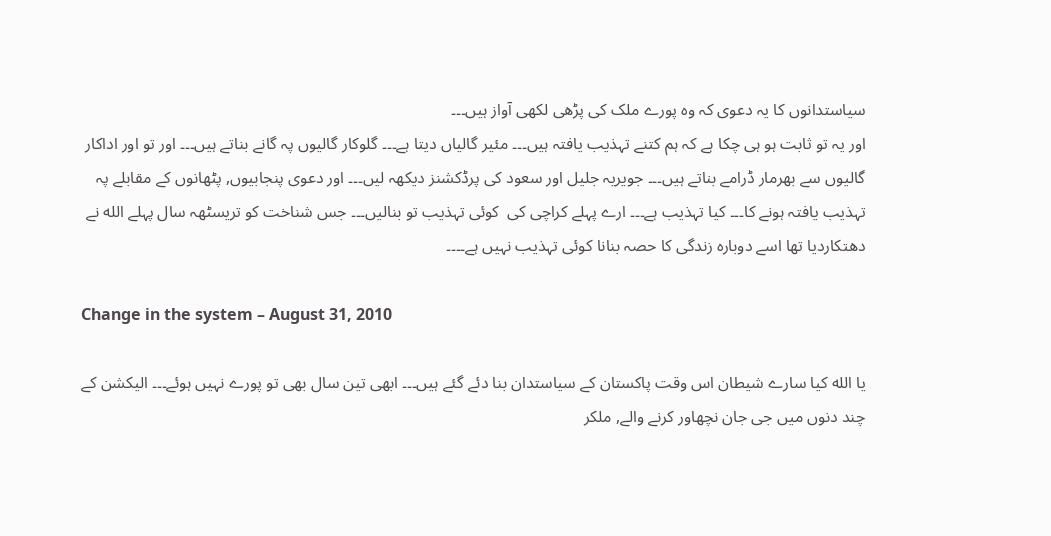سیاستدانوں کا یہ دعوی کہ وہ پورے ملک کی پڑھی لکھی آواز ہیں۔۔۔
اور یہ تو ثابت ہو ہی چکا ہے کہ ہم کتنے تہذیب یافتہ ہیں۔۔۔ مئیر گالیاں دیتا ہے۔۔۔ گلوکار گالیوں پہ گانے بناتے ہیں۔۔۔ اور تو اور اداکار گالیوں سے بھرمار ڈرامے بناتے ہیں۔۔۔ جویریہ جلیل اور سعود کی پرڈکشنز دیکھہ لیں۔۔۔ اور دعوی پنجابیوں, پٹھانوں کے مقابلے پہ تہذیب یافتہ ہونے کا۔۔۔ کیا تہذیب ہے۔۔۔ ارے پہلے کراچی کی  کوئی تہذیب تو بنالیں۔۔۔ جس شناخت کو تریسٹھہ سال پہلے الله نے دھتکاردیا تھا اسے دوبارہ زندگی کا حصہ بنانا کوئی تہذیب نہیں ہے۔۔۔۔

Change in the system – August 31, 2010

یا الله کیا سارے شیطان اس وقت پاکستان کے سیاستدان بنا دئے گئے ہیں۔۔۔ ابھی تین سال بھی تو پورے نہیں ہوئے۔۔۔ الیکشن کے چند دنوں میں جی جان نچھاور کرنے والے, ملکر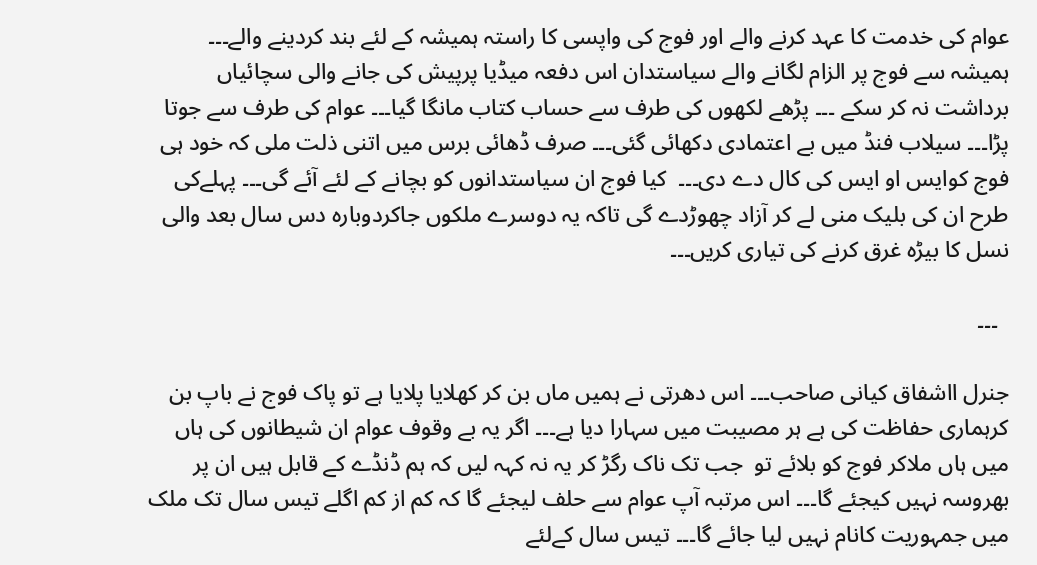عوام کی خدمت کا عہد کرنے والے اور فوج کی واپسی کا راستہ ہمیشہ کے لئے بند کردینے والے۔۔۔ ہمیشہ سے فوج پر الزام لگانے والے سیاستدان اس دفعہ میڈیا پرپیش کی جانے والی سچائیاں برداشت نہ کر سکے ۔۔۔ پڑھے لکھوں کی طرف سے حساب کتاب مانگا گیا۔۔۔ عوام کی طرف سے جوتا پڑا۔۔۔ سیلاب فنڈ میں بے اعتمادی دکھائی گئی۔۔۔ صرف ڈھائی برس میں اتنی ذلت ملی کہ خود ہی فوج کوایس او ایس کی کال دے دی۔۔۔  کیا فوج ان سیاستدانوں کو بچانے کے لئے آئے گی۔۔۔ پہلےکی طرح ان کی بلیک منی لے کر آزاد چھوڑدے گی تاکہ یہ دوسرے ملکوں جاکردوبارہ دس سال بعد والی نسل کا بیڑہ غرق کرنے کی تیاری کریں۔۔۔

  ۔۔۔

جنرل ااشفاق کیانی صاحب۔۔۔ اس دھرتی نے ہمیں ماں بن کر کھلایا پلایا ہے تو پاک فوج نے باپ بن کرہماری حفاظت کی ہے ہر مصیبت میں سہارا دیا ہے۔۔۔ اگر یہ بے وقوف عوام ان شیطانوں کی ہاں میں ہاں ملاکر فوج کو بلائے تو  جب تک ناک رگڑ کر یہ نہ کہہ لیں کہ ہم ڈنڈے کے قابل ہیں ان پر بھروسہ نہیں کیجئے گا۔۔۔ اس مرتبہ آپ عوام سے حلف لیجئے گا کہ کم از کم اگلے تیس سال تک ملک میں جمہوریت کانام نہیں لیا جائے گا۔۔۔ تیس سال کےلئے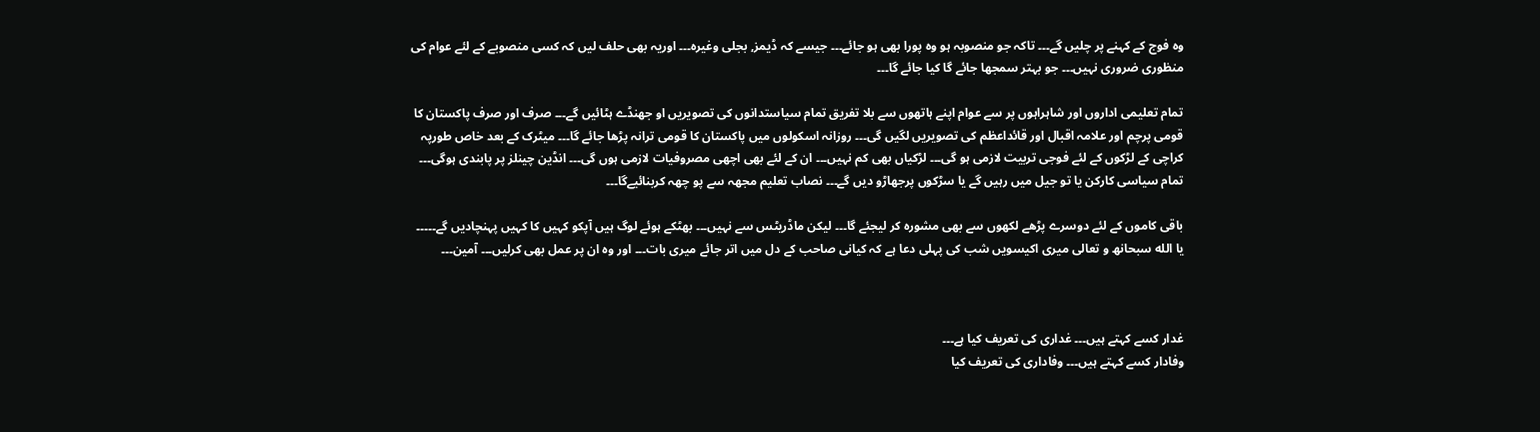وہ فوج کے کہنے پر چلیں گے۔۔۔ تاکہ جو منصوبہ ہو وہ پورا بھی ہو جائے۔۔۔ جیسے کہ ڈیمز, بجلی وغیرہ۔۔۔ اوریہ بھی حلف لیں کہ کسی منصوبے کے لئے عوام کی منظوری ضروری نہیں۔۔۔ جو بہتر سمجھا جائے گا کیا جائے گا۔۔۔

تمام تعلیمی اداروں اور شاہراہوں پر سے عوام اپنے ہاتھوں سے بلا تفریق تمام سیاستدانوں کی تصویریں او جھنڈے ہٹائیں گے۔۔۔ صرف اور صرف پاکستان کا قومی پرچم اور علامہ اقبال اور قائداعظم کی تصویریں لگیں گی۔۔۔ روزانہ اسکولوں میں پاکستان کا قومی ترانہ پڑھا جائے گا۔۔۔ میٹرک کے بعد خاص طورپہ کراچی کے لڑکوں کے لئے فوجی تربیت لازمی ہو گی۔۔۔ لڑکیاں بھی کم نہیں۔۔۔ ان کے لئے بھی اچھی مصروفیات لازمی ہوں گی۔۔۔ انڈین چینلز پر پابندی ہوگی۔۔۔ تمام سیاسی کارکن یا تو جیل میں رہیں گے یا سڑکوں پرجھاڑو دیں گے۔۔۔ نصاب تعلیم مجھہ سے پو چھہ کربنائیےگا۔۔۔

باقی کاموں کے لئے دوسرے پڑھے لکھوں سے بھی مشورہ کر لیجئے گا۔۔۔ لیکن ماڈریٹس سے نہیں۔۔۔ بھٹکے ہوئے لوگ ہیں آپکو کہیں کا کہیں پہنچادیں گے۔۔۔۔۔
یا الله سبحانھ و تعالی میری اکیسویں شب کی پہلی دعا ہے کہ کیانی صاحب کے دل میں اتر جائے میری بات۔۔۔ اور وہ ان پر عمل بھی کرلیں۔۔۔ آمین۔۔۔



غدار کسے کہتے ہیں۔۔۔ غداری کی تعریف کیا ہے۔۔۔
وفادار کسے کہتے ہیں۔۔۔ وفاداری کی تعریف کیا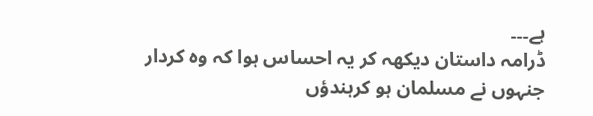ہے۔۔۔
ڈرامہ داستان دیکھہ کر یہ احساس ہوا کہ وہ کردار جنہوں نے مسلمان ہو کرہندؤں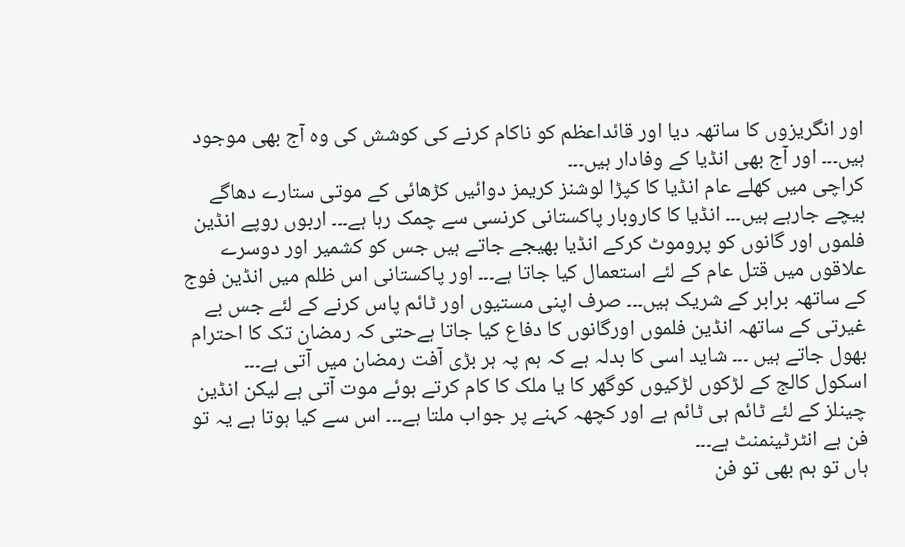اور انگریزوں کا ساتھہ دیا اور قائداعظم کو ناکام کرنے کی کوشش کی وہ آج بھی موجود ہیں۔۔۔ اور آج بھی انڈیا کے وفادار ہیں۔۔۔
کراچی میں کھلے عام انڈیا کا کپڑا لوشنز کریمز دوائیں کڑھائی کے موتی ستارے دھاگے بیچے جارہے ہیں۔۔۔ انڈیا کا کاروبار پاکستانی کرنسی سے چمک رہا ہے۔۔۔ اربوں روپے انڈین فلموں اور گانوں کو پروموٹ کرکے انڈیا بھیجے جاتے ہیں جس کو کشمیر اور دوسرے  علاقوں میں قتل عام کے لئے استعمال کیا جاتا ہے۔۔۔ اور پاکستانی اس ظلم میں انڈین فوج کے ساتھہ برابر کے شریک ہیں۔۔۔ صرف اپنی مستیوں اور ٹائم پاس کرنے کے لئے جس بے غیرتی کے ساتھہ انڈین فلموں اورگانوں کا دفاع کیا جاتا ہےحتی کہ رمضان تک کا احترام بھول جاتے ہیں ۔۔۔ شاید اسی کا بدلہ ہے کہ ہم پہ ہر بڑی آفت رمضان میں آتی ہے۔۔۔
اسکول کالج کے لڑکوں لڑکیوں کوگھر کا یا ملک کا کام کرتے ہوئے موت آتی ہے لیکن انڈین چینلز کے لئے ٹائم ہی ٹائم ہے اور کچھہ کہنے پر جواب ملتا ہے۔۔۔ اس سے کیا ہوتا ہے یہ تو فن ہے انٹرٹینمنٹ ہے۔۔۔
ہاں تو ہم بھی تو فن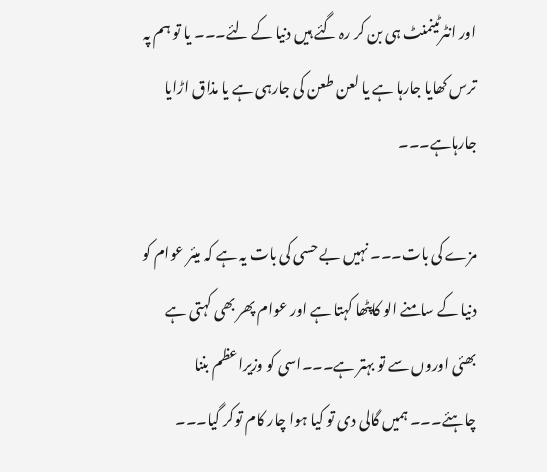اور انٹرٹینمنٹ ہی بن کر رہ گئے ہیں دنیا کے لئے۔۔۔ یا تو ہم پہ ترس کھایا جارہا ہے یا لعن طعن کی جارہی ہے یا مذاق اڑایا جارہاہے۔۔۔

مزے کی بات۔۔۔ نہیں بے حسی کی بات یہ ہے کہ میئر عوام کو دنیا کے سامنے الو کاپٹھا کہتا ہے اور عوام پھر بھی کہتی ہے بھئی اوروں سے تو بہتر ہے۔۔۔اسی کو وزیراعظم بننا چاہئے۔۔۔ ہمیں گالی دی تو کیا ہوا چار کام توکر گیا۔۔۔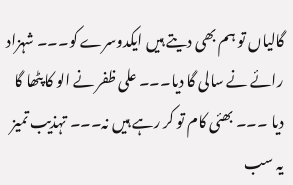گالیاں تو ہم بھی دیتے ہیں ایکدوسرے کو۔۔۔ شہزاد رائے نے سالی گا دیا۔۔۔ علی ظفر نے الو کا پٹھا گا دیا ۔۔۔ بھئی کام تو کر رہے ہیں نہ۔۔۔ تہذیب تمیز یہ سب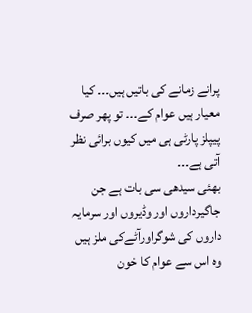پرانے زمانے کی باتیں ہیں۔۔۔ کیا معیار ہیں عوام کے۔۔۔ تو پھر صرف پیپلز پارٹی ہی میں کیوں برائی نظر آتی ہے۔۔۔
بھئی سیدھی سی بات ہے جن جاگیرداروں اور وڈیروں اور سرمایہ داروں کی شوگراورآٹےکی ملز ہیں وہ اس سے عوام کا خون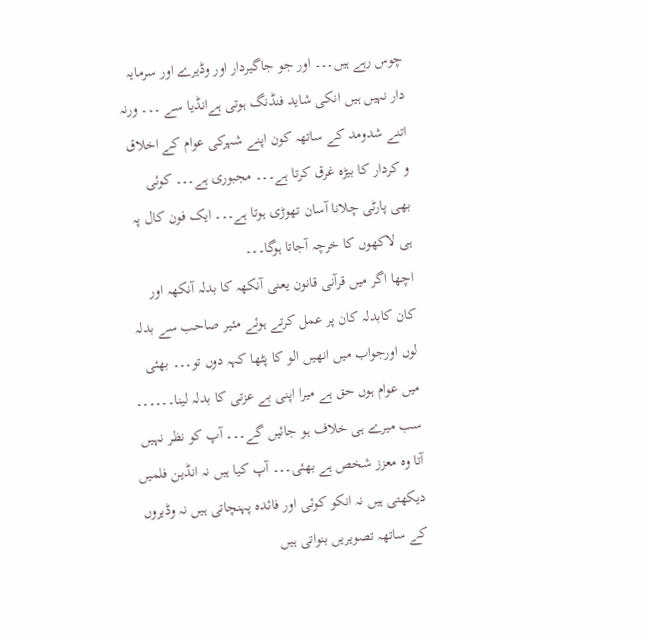چوس رہے ہیں۔۔۔ اور جو جاگیردار اور وڈیرے اور سرمایہ دار نہیں ہیں انکی شاید فنڈنگ ہوتی ہےانڈیا سے ۔۔۔ ورنہ اتنے شدومد کے ساتھہ کون اپنے شہرکی عوام کے اخلاق و کردار کا بیڑہ غرق کرتا ہے۔۔۔ مجبوری ہے۔۔۔ کوئی بھی پارٹی چلانا آسان تھوڑی ہوتا ہے۔۔۔ ایک فون کال پہ ہی لاکھوں کا خرچہ آجاتا ہوگا۔۔۔
اچھا اگر میں قرآنی قانون یعنی آنکھہ کا بدلہ آنکھہ اور کان کابدلہ کان پر عمل کرتے ہوئے مئیر صاحب سے بدلہ لوں اورجواب میں انھیں الو کا پٹھا کہہ دوں تو۔۔۔ بھئی میں عوام ہوں حق ہے میرا اپنی بے عزتی کا بدلہ لینا۔۔۔۔۔۔ سب میرے ہی خلاف ہو جائیں گے۔۔۔ آپ کو نظر نہیں آتا وہ معزز شخص ہے بھئی۔۔۔ آپ کیا ہیں نہ انڈین فلمیں دیکھتی ہیں نہ انکو کوئی اور فائدہ پہنچاتی ہیں نہ وڈیروں کے ساتھہ تصویریں بنواتی ہیں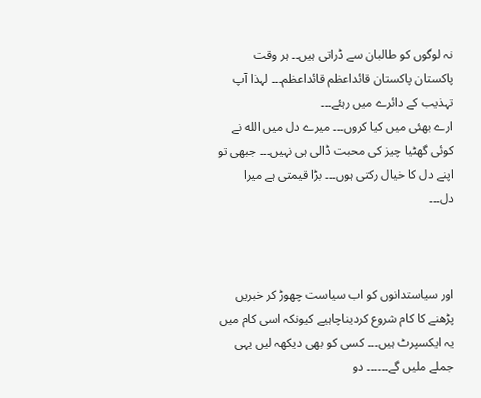نہ لوگوں کو طالبان سے ڈراتی ہیں۔۔ ہر وقت پاکستان پاکستان قائداعظم قائداعظم۔۔۔ لہذا آپ تہذیب کے دائرے میں رہئے۔۔۔
ارے بھئی میں کیا کروں۔۔۔ میرے دل میں الله نے کوئی گھٹیا چیز کی محبت ڈالی ہی نہیں۔۔۔ جبھی تو اپنے دل کا خیال رکتی ہوں۔۔۔ بڑا قیمتی ہے میرا دل۔۔۔



اور سیاستدانوں کو اب سیاست چھوڑ کر خبریں پڑھنے کا کام شروع کردیناچاہیے کیونکہ اسی کام میں یہ ایکسپرٹ ہیں۔۔۔ کسی کو بھی دیکھہ لیں یہی جملے ملیں گے۔۔۔۔۔۔ دو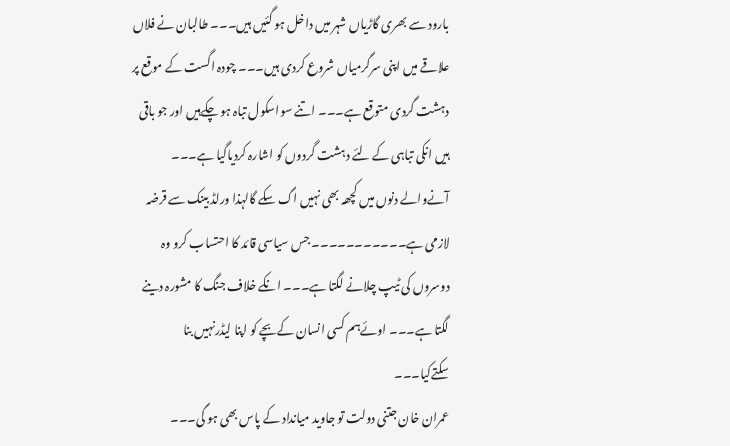بارود سے بھری گاڑیاں شہر میں داخل ہو گئیں ہیں۔۔۔ طالبان نے فلاں علاقے میں اپنی سرگرمیاں شروع کردی ہیں۔۔۔ چودہ اگست کے موقع پر دہشت گردی متوقع ہے۔۔۔ اتنے سواسکول تباہ ہو چکےہیں اور جو باقی ہیں انکی تباہی کے لئے دہشت گردوں کو اشارہ کردیاگیا ہے۔۔۔ آنےوالے دنوں میں کچھہ بھی نہیں اگ سکے گالہذا ورلڈ بینک سے قرضہ لازمی ہے۔۔۔۔۔۔۔۔۔۔۔ جس سیاسی قائد کا احتساب کرو وہ دوسروں کی ٹیپ چلانے لگتا ہے۔۔۔ انکے خلاف جنگ کا مشورہ دینے لگتا ہے۔۔۔ اوئےہم کسی انسان کےبچے کو اپنا لیڈرنہیں بنا سکتےکیا۔۔۔
عمران خان جتنی دولت تو جاوید میانداد کے پاس بھی ہو گی۔۔۔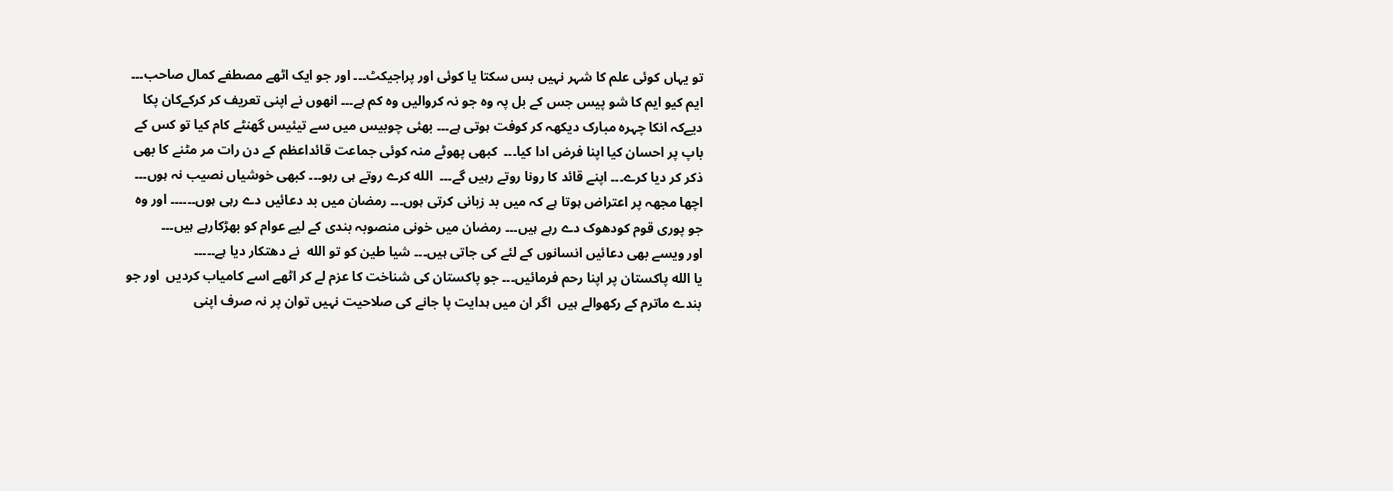تو یہاں کوئی علم کا شہر نہیں بس سکتا یا کوئی اور پراجیکٹ۔۔۔ اور جو ایک اٹھے مصطفے کمال صاحب۔۔۔ ایم کیو ایم کا شو پیس جس کے بل پہ وہ جو نہ کروالیں وہ کم ہے۔۔۔ انھوں نے اپنی تعریف کر کرکےکان پکا دیےکہ انکا چہرہ مبارک دیکھہ کر کوفت ہوتی ہے۔۔۔ بھئی چوبیس میں سے تیئیس گھنٹے کام کیا تو کس کے باپ پر احسان کیا اپنا فرض ادا کیا۔۔۔  کبھی پھوٹے منہ کوئی جماعت قائداعظم کے دن رات مر مٹنے کا بھی ذکر کر دیا کرے۔۔۔ اپنے قائد کا رونا روتے رہیں گے۔۔۔  الله کرے روتے ہی رہو۔۔۔ کبھی خوشیاں نصیب نہ ہوں۔۔۔
اچھا مجھہ پر اعتراض ہوتا ہے کہ میں بد زبانی کرتی ہوں۔۔۔ رمضان میں بد دعائیں دے رہی ہوں۔۔۔۔۔۔ اور وہ جو پوری قوم کودھوک دے رہے ہیں۔۔۔ رمضان میں خونی منصوبہ بندی کے لیے عوام کو بھڑکارہے ہیں۔۔۔
اور ویسے بھی دعائیں انسانوں کے لئے کی جاتی ہیں۔۔۔ شیا طین کو تو الله  نے دھتکار دیا ہے۔۔۔۔۔
یا الله پاکستان پر اپنا رحم فرمائیں۔۔۔ جو پاکستان کی شناخت کا عزم لے کر اٹھے اسے کامیاب کردیں  اور جو بندے ماترم کے رکھوالے ہیں  اگر ان میں ہدایت پا جانے کی صلاحیت نہیں توان پر نہ صرف اپنی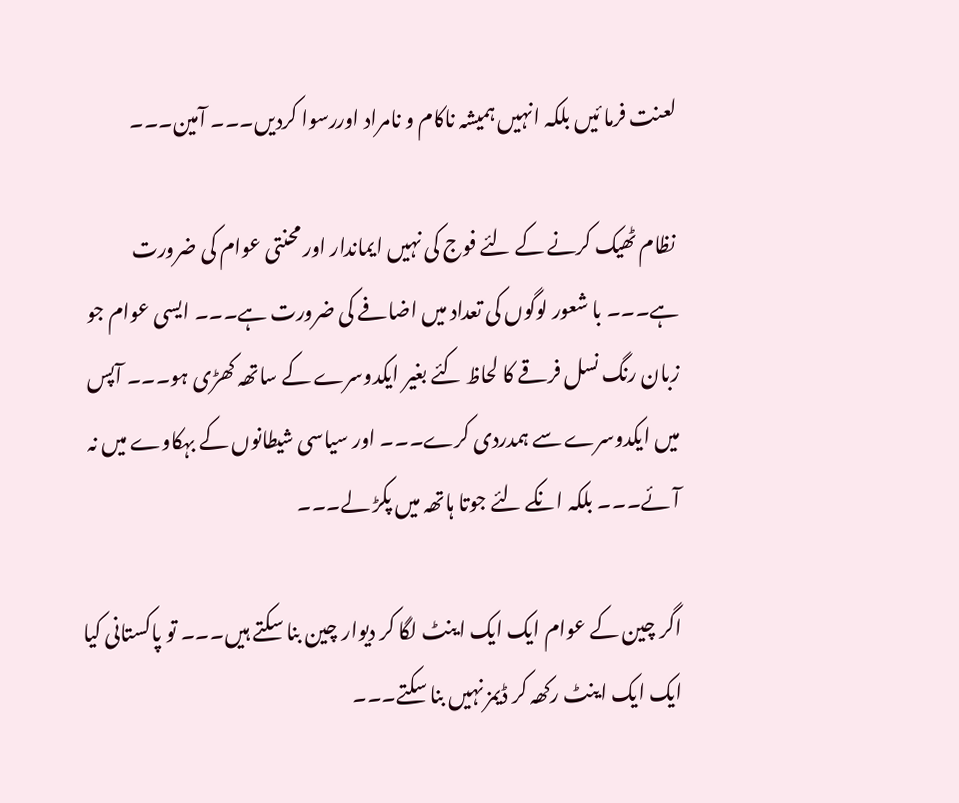لعنت فرما ئیں بلکہ انہیں ہمیشہ ناکام و نامراد اوررسوا کردیں۔۔۔ آمین۔۔۔

 نظام ٹھیک کرنے کے لئے فوج کی نہیں ایماندار اور محنتی عوام کی ضرورت ہے۔۔۔ با شعور لوگوں کی تعداد میں اضافے کی ضرورت ہے۔۔۔ ایسی عوام جو زبان رنگ نسل فرقے کا لحاظ کئے بغیر ایکدوسرے کے ساتھہ کھڑی ہو۔۔۔ آپس میں ایکدوسرے سے ہمدردی کرے۔۔۔ اور سیاسی شیطانوں کے بہکاوے میں نہ آئے۔۔۔ بلکہ انکے لئے جوتا ہاتھہ میں پکڑ لے۔۔۔

اگر چین کے عوام ایک ایک اینٹ لگا کر دیوار چین بنا سکتے ہیں۔۔۔ تو پاکستانی کیا ایک ایک اینٹ رکھہ کر ڈیمز نہیں بنا سکتے۔۔۔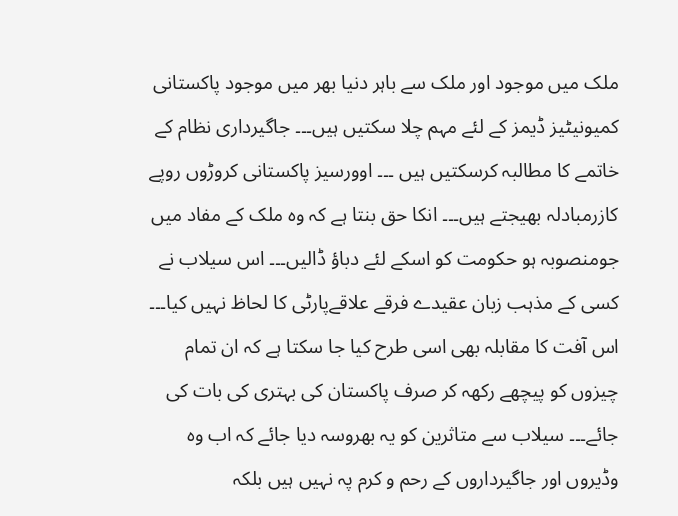ملک میں موجود اور ملک سے باہر دنیا بھر میں موجود پاکستانی کمیونیٹیز ڈیمز کے لئے مہم چلا سکتیں ہیں۔۔۔ جاگیرداری نظام کے خاتمے کا مطالبہ کرسکتیں ہیں ۔۔۔ اوورسیز پاکستانی کروڑوں روپے کازرمبادلہ بھیجتے ہیں۔۔۔ انکا حق بنتا ہے کہ وہ ملک کے مفاد میں جومنصوبہ ہو حکومت کو اسکے لئے دباؤ ڈالیں۔۔۔ اس سیلاب نے کسی کے مذہب زبان عقیدے فرقے علاقےپارٹی کا لحاظ نہیں کیا۔۔۔ اس آفت کا مقابلہ بھی اسی طرح کیا جا سکتا ہے کہ ان تمام چیزوں کو پیچھے رکھہ کر صرف پاکستان کی بہتری کی بات کی جائے۔۔۔ سیلاب سے متاثرین کو یہ بھروسہ دیا جائے کہ اب وہ وڈیروں اور جاگیرداروں کے رحم و کرم پہ نہیں ہیں بلکہ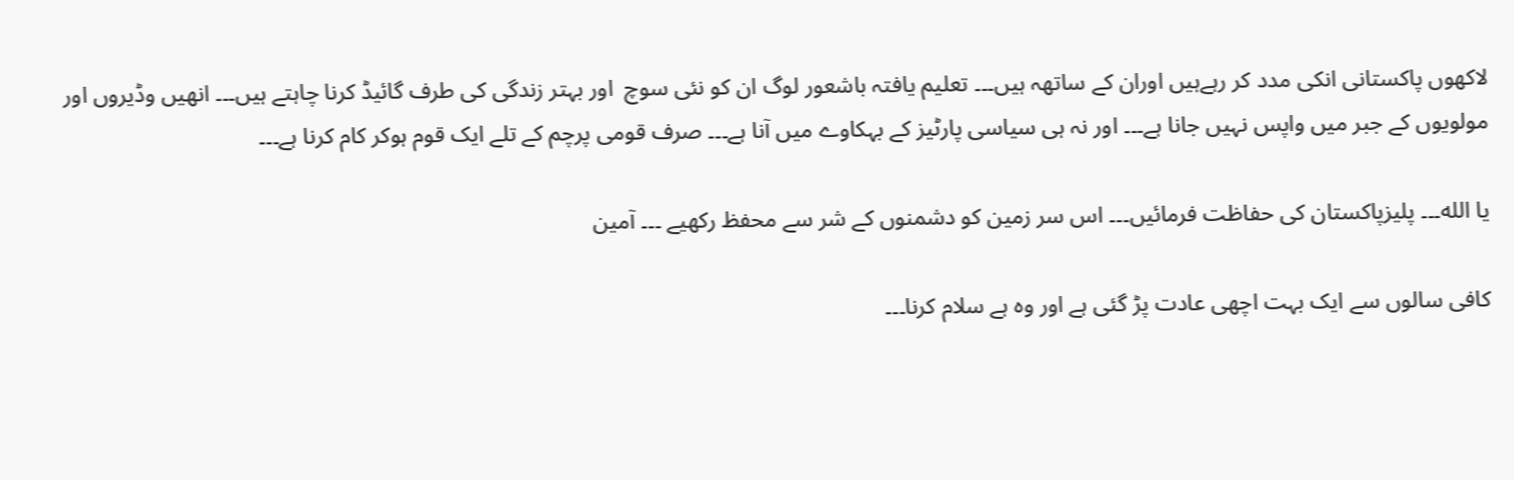لاکھوں پاکستانی انکی مدد کر رہےہیں اوران کے ساتھہ ہیں۔۔۔ تعلیم یافتہ باشعور لوگ ان کو نئی سوچ  اور بہتر زندگی کی طرف گائیڈ کرنا چاہتے ہیں۔۔۔ انھیں وڈیروں اور مولویوں کے جبر میں واپس نہیں جانا ہے۔۔۔ اور نہ ہی سیاسی پارٹیز کے بہکاوے میں آنا ہے۔۔۔ صرف قومی پرچم کے تلے ایک قوم ہوکر کام کرنا ہے۔۔۔

یا الله۔۔۔ پلیزپاکستان کی حفاظت فرمائیں۔۔۔ اس سر زمین کو دشمنوں کے شر سے محفظ رکھیے ۔۔۔ آمین

کافی سالوں سے ایک بہت اچھی عادت پڑ گئی ہے اور وہ ہے سلام کرنا۔۔۔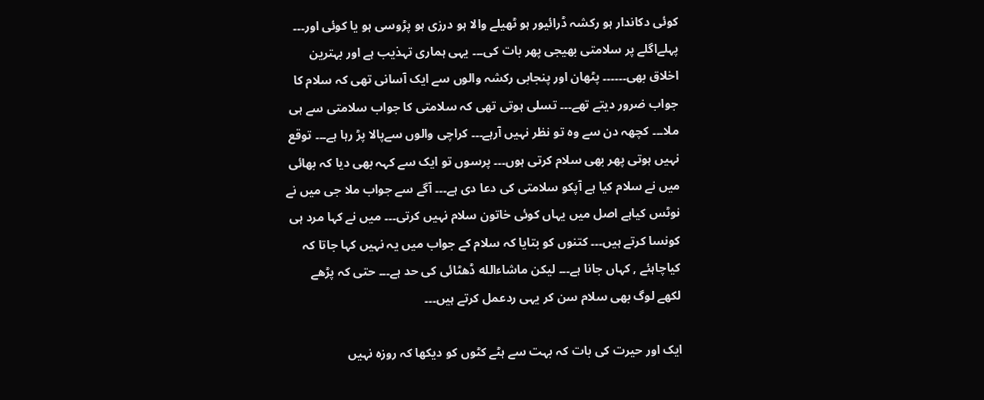کوئی دکاندار ہو رکشہ ڈرائیور ہو ٹھیلے والا ہو درزی ہو پڑوسی ہو یا کوئی اور۔۔۔  پہلےاگلے پر سلامتی بھیجی پھر بات کی۔۔۔ یہی ہماری تہذیب ہے اور بہترین اخلاق بھی۔۔۔۔۔۔ پٹھان اور پنجابی رکشہ والوں سے ایک آسانی تھی کہ سلام کا جواب ضرور دیتے تھے۔۔۔ تسلی ہوتی تھی کہ سلامتی کا جواب سلامتی سے ہی ملا۔۔۔ کچھہ دن سے وہ تو نظر نہیں آرہے۔۔۔ کراچی والوں سےپالا پڑ رہا ہے۔۔۔ توقع نہیں ہوتی پھر بھی سلام کرتی ہوں۔۔۔ پرسوں تو ایک سے کہہ بھی دیا کہ بھائی میں نے سلام کیا ہے آپکو سلامتی کی دعا دی ہے۔۔۔ آگے سے جواب ملا جی میں نے نوٹس کیاہے اصل میں یہاں کوئی خاتون سلام نہیں کرتی۔۔۔ میں نے کہا مرد ہی کونسا کرتے ہیں۔۔۔ کتنوں کو بتایا کہ سلام کے جواب میں یہ نہیں کہا جاتا کہ کیاچاہئے , کہاں جانا ہے۔۔۔ لیکن ماشاءالله ڈھٹائی کی حد ہے۔۔۔ حتی کہ پڑھے لکھے لوگ بھی سلام سن کر یہی ردعمل کرتے ہیں۔۔۔

ایک اور حیرت کی بات کہ بہت سے ہٹے کٹوں کو دیکھا کہ روزہ نہیں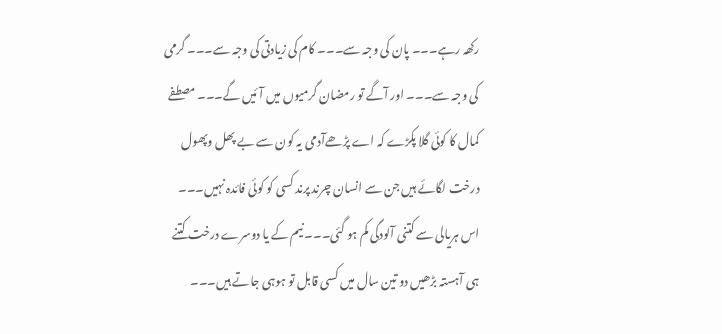رکھہ رہے۔۔۔ پان کی وجہ سے۔۔۔ کام کی زیادتی کی وجہ سے۔۔۔ گرمی کی وجہ سے۔۔۔ اور آگے تو رمضان گرمیوں میں آئیں گے۔۔۔ مصطفے کمال کا کوئی گلا پکڑے کہ اے پڑھےآدمی یہ کون سے بے پھل وپھول درخت لگائے ہیں جن سے انسان چرند پرند کسی کو کوئی فائدہ نہیں۔۔۔ اس ہریالی سے کتنی آلودگی کم ہو گئی۔۔۔ نیم کے یا دوسرے درخت کتنے ہی آہستہ بڑھیں دو تین سال میں کسی قابل تو ہوہی جاتے ہیں۔۔۔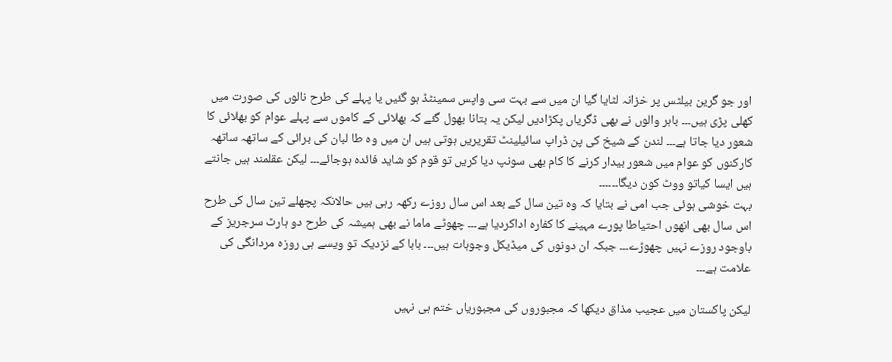اور جو گرین بیلٹس پر خزانہ لٹایا گیا ان میں سے بہت سی واپس سمینٹڈ ہو گئیں یا پہلے کی طرح نالوں کی صورت میں کھلی پڑی ہیں۔۔۔ باہر والوں نے بھی ڈگریاں پکڑادیں لیکن یہ بتانا بھول گئے کہ بھلائی کے کاموں سے پہلے عوام کو بھلائی کا شعور دیا جاتا ہے۔۔۔ لندن کے شیخ کی پن ڈراپ سائیلینٹ تقریریں ہوتی ہیں ان میں وہ طا لبان کی برائی کے ساتھہ ساتھہ کارکنوں کو عوام میں شعور بیدار کرنے کا کام بھی سونپ دیا کریں تو قوم کو شاید فائدہ ہوجائے۔۔۔ لیکن عقلمند ہیں جانتے ہیں ایسا کیاتو ووٹ کون دیگا۔۔۔۔۔۔
بہت خوشی ہوئی جب امی نے بتایا کہ وہ تین سال کے بعد اس سال روزے رکھہ رہی ہیں حالانکہ پچھلے تین سال کی طرح اس سال بھی انھوں احتیاطا پورے مہینے کا کفارہ اداکردیا ہے۔۔۔ چھوٹے ماما نے بھی ہمیشہ کی طرح دو ہارٹ سرجریز کے باوجود روزے نہیں چھوڑے۔۔۔ جبکہ ان دونوں کی میڈیکل وجوہات ہیں۔۔۔ بابا کے نزدیک تو ویسے ہی روزہ مردانگی کی علامت ہے۔۔۔

لیکن پاکستان میں عجیب مذاق دیکھا کہ مجبوروں کی مجبوریاں ختم ہی نہیں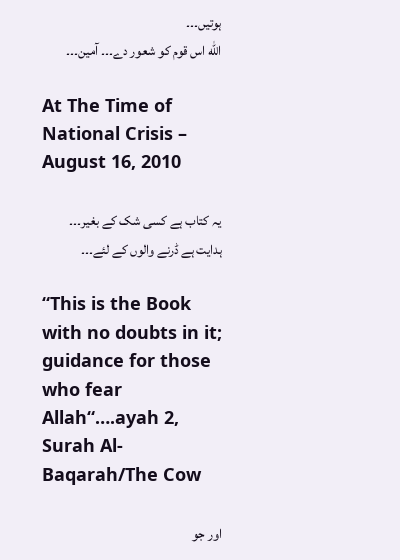ہوتیں۔۔۔
الله اس قوم کو شعور دے۔۔۔ آمین۔۔۔

At The Time of National Crisis – August 16, 2010

یہ کتاب ہے کسی شک کے بغیر۔۔۔ ہدایت ہے ڈرنے والوں کے لئے۔۔۔

“This is the Book with no doubts in it; guidance for those who fear Allah“….ayah 2, Surah Al-Baqarah/The Cow

اور جو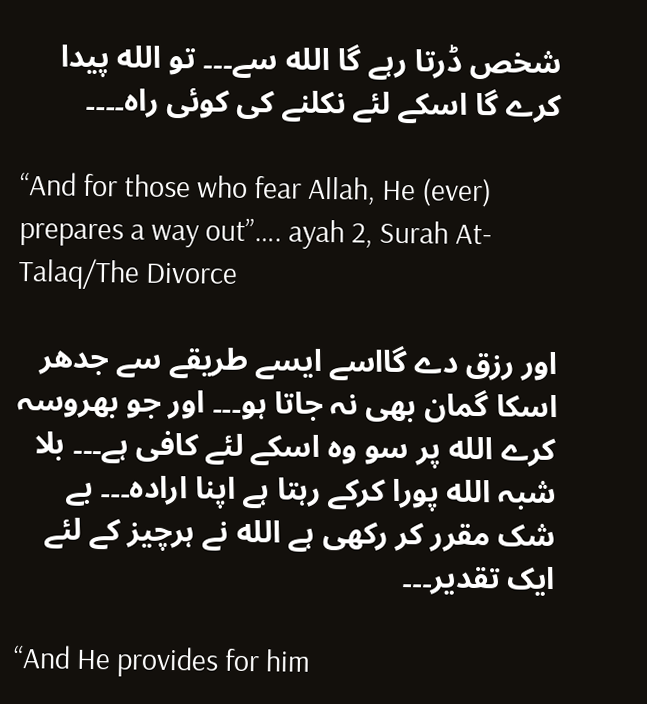شخص ڈرتا رہے گا الله سے۔۔۔ تو الله پیدا کرے گا اسکے لئے نکلنے کی کوئی راہ۔۔۔۔

“And for those who fear Allah, He (ever) prepares a way out”…. ayah 2, Surah At-Talaq/The Divorce

اور رزق دے گااسے ایسے طریقے سے جدھر اسکا گمان بھی نہ جاتا ہو۔۔۔ اور جو بھروسہ کرے الله پر سو وہ اسکے لئے کافی ہے۔۔۔ بلا شبہ الله پورا کرکے رہتا ہے اپنا ارادہ۔۔۔ بے شک مقرر کر رکھی ہے الله نے ہرچیز کے لئے ایک تقدیر۔۔۔

“And He provides for him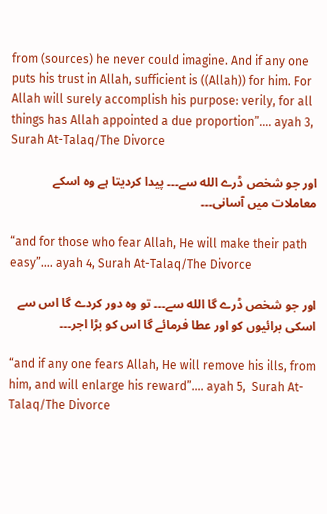from (sources) he never could imagine. And if any one puts his trust in Allah, sufficient is ((Allah)) for him. For Allah will surely accomplish his purpose: verily, for all things has Allah appointed a due proportion”…. ayah 3, Surah At-Talaq/The Divorce

اور جو شخص ڈرے الله سے۔۔۔ پیدا کردیتا ہے وہ اسکے معاملات میں آسانی۔۔۔

“and for those who fear Allah, He will make their path easy”…. ayah 4, Surah At-Talaq/The Divorce

اور جو شخص ڈرے گا الله سے۔۔۔ تو وہ دور کردے گا اس سے اسکی برائیوں کو اور عطا فرمائے گا اس کو بڑا اجر۔۔۔

“and if any one fears Allah, He will remove his ills, from him, and will enlarge his reward”…. ayah 5,  Surah At-Talaq/The Divorce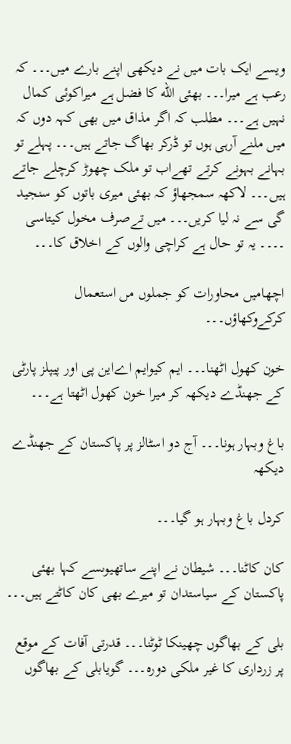ویسے ایک بات میں نے دیکھی اپنے بارے میں۔۔۔ کہ رعب ہے میرا۔۔۔ بھئی الله کا فضل ہے میراکوئی کمال نہیں ہے۔۔۔ مطلب کہ اگر مذاق میں بھی کہہ دوں کہ میں ملنے آرہی ہوں تو ڈرکر بھاگ جاتے ہیں۔۔۔ پہلے تو بہانے بہونے کرتے تھےاب تو ملک چھوڑ کرچلے جاتے ہیں۔۔۔ لاکھہ سمجھاؤ کہ بھئی میری باتوں کو سنجید گی سے نہ لیا کریں۔۔۔ میں تےصرف مخول کیتاسی ۔۔۔۔ یہ تو حال ہے کراچی والوں کے اخلاق کا۔۔۔

اچھامیں محاورات کو جملوں مں استعمال کرکےوکھاؤں۔۔۔

خون کھول اٹھنا۔۔۔ ایم کیوایم اےاین پی اور پیپلز پارٹی کے جھنڈے دیکھہ کر میرا خون کھول اٹھتا ہے۔۔۔

باغ وبہار ہونا۔۔۔ آج دو اسٹالز پر پاکستان کے جھنڈے دیکھہ

کردل باغ وبہار ہو گیا۔۔۔

کان کاٹنا۔۔۔ شیطان نے اپنے ساتھیوںسے کہا بھئی پاکستان کے سیاستدان تو میرے بھی کان کاٹتے ہیں۔۔۔

بلی کے بھاگوں چھینکا ٹوٹنا۔۔۔ قدرتی آفات کے موقع پر زرداری کا غیر ملکی دورہ۔۔۔ گویابلی کے بھاگوں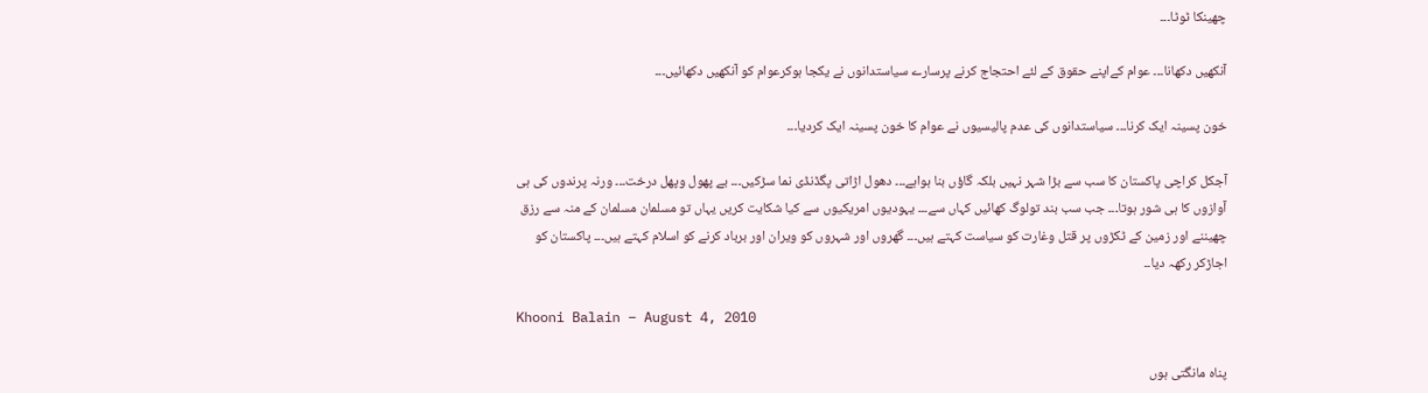چھینکا ٹوٹا۔۔۔

آنکھیں دکھانا۔۔۔ عوام کےاپنے حقوق کے لئے احتجاج کرنے پرسارے سیاستدانوں نے یکجا ہوکرعوام کو آنکھیں دکھائیں۔۔۔

خون پسینہ ایک کرنا۔۔۔ سیاستدانوں کی عدم پالیسیوں نے عوام کا خون پسینہ ایک کردیا۔۔۔

آجکل کراچی پاکستان کا سب سے بڑا شہر نہیں بلکہ گاؤں بنا ہواہے۔۔۔ دھول اڑاتی پگڈنڈی نما سڑکیں۔۔۔ بے پھول وپھل درخت۔۔۔ ورنہ پرندوں کی ہی آوازوں کا ہی شور ہوتا۔۔۔ جب سب بند تولوگ کھائیں کہاں سے۔۔۔ یہودیوں امریکیوں سے کیا شکایت کریں یہاں تو مسلمان مسلمان کے منہ سے رزق چھیننے اور زمین کے ٹکڑوں پر قتل وغارت کو سیاست کہتے ہیں۔۔۔ گھروں اور شہروں کو ویران اور برباد کرنے کو اسلام کہتے ہیں۔۔۔ پاکستان کو اجاڑکر رکھہ دیا۔۔

Khooni Balain – August 4, 2010

پناہ مانگتی ہوں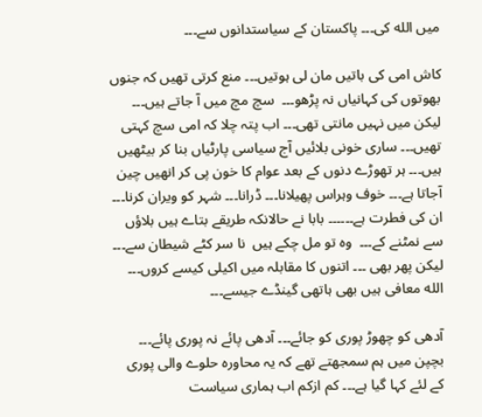میں الله کی۔۔۔ پاکستان کے سیاستدانوں سے۔۔۔

کاش امی کی باتیں مان لی ہوتیں۔۔۔ منع کرتی تھیں کہ جنوں بھوتوں کی کہانیاں نہ پڑھو۔۔۔  سچ مچ میں آ جاتے ہیں۔۔۔ لیکن میں نہیں مانتی تھی۔۔۔ اب پتہ چلا کہ امی سچ کہتی تھیں۔۔۔ ساری خونی بلائیں آج سیاسی پارٹیاں بنا کر بیٹھیں ہیں۔۔۔ ہر تھوڑے دنوں کے بعد عوام کا خون پی کر انھیں چین آجاتا ہے۔۔۔ خوف وہراس پھیلانا۔۔۔ ڈرانا۔۔۔ شہر کو ویران کرنا۔۔۔ ان کی فطرت ہے۔۔۔۔۔۔ بابا نے حالانکہ طریقے بتاے ہیں بلاؤں سے نمٹنے کے۔۔۔  وہ تو مل چکے ہیں  نا سر کٹے شیطان سے۔۔۔ لیکن پھر بھی ۔۔۔ اتنوں کا مقابلہ میں اکیلی کیسے کروں۔۔۔ الله معافی ہیں بھی ہاتھی گینڈے جیسے۔۔۔

آدھی کو چھوڑ پوری کو جائے۔۔۔ آدھی پائے نہ پوری پائے۔۔۔ بچپن میں ہم سمجھتے تھے کہ یہ محاورہ حلوے والی پوری کے لئے کہا گیا ہے۔۔۔ کم ازکم اب ہماری سیاست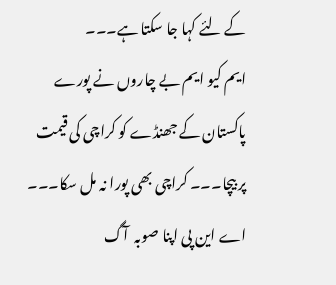کے لئے کہا جا سکتا ہے۔۔۔
ایم کیو ایم بے چاروں نے پورے پاکستان کے جھنڈے کو کراچی کی قیمت پر بیچا۔۔۔ کراچی بھی پورا نہ مل سکا۔۔۔
اے این پی اپنا صوبہ  آگ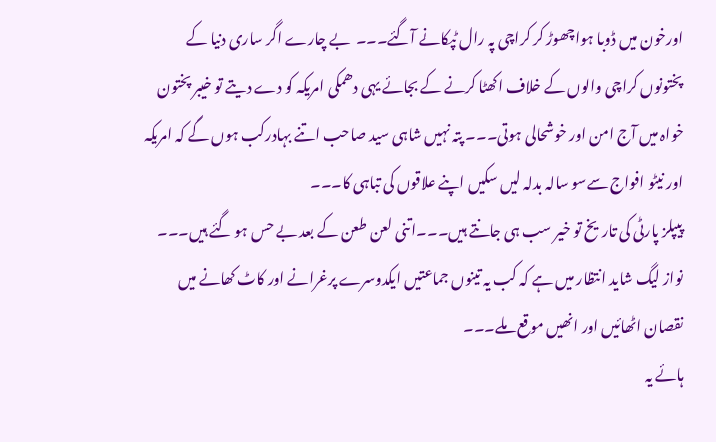اورخون میں ڈوبا ہواچھوڑ کر کراچی پہ رال ٹپکانے آگئے۔۔۔  بے چارے اگر ساری دنیا کے پختونوں کراچی والوں کے خلاف اکھٹا کرنے کے بجائے یہی دھمکی امریکہ کو دے دیتے تو خیبر پختون خواہ میں آج امن اور خوشحالی ہوتی۔۔۔ پتہ نہیں شاہی سید صاحب اتنے بہادرکب ہوں گے کہ امریکہ اور نیٹو افواج سےسو سالہ بدلہ لیں سکیں اپنے علاقوں کی تباہی کا۔۔۔
پیپلز پارٹی کی تاریخ تو خیر سب ہی جانتے ہیں۔۔۔اتنی لعن طعن کے بعد بے حس ہو گئے ہیں۔۔۔
نواز لیگ شاید انتظار میں ہے کہ کب یہ تینوں جماعتیں ایکدوسرے پرغرانے اور کاٹ کھانے میں نقصان اٹھائیں اور انھیں موقع ملے۔۔۔
ہائے یہ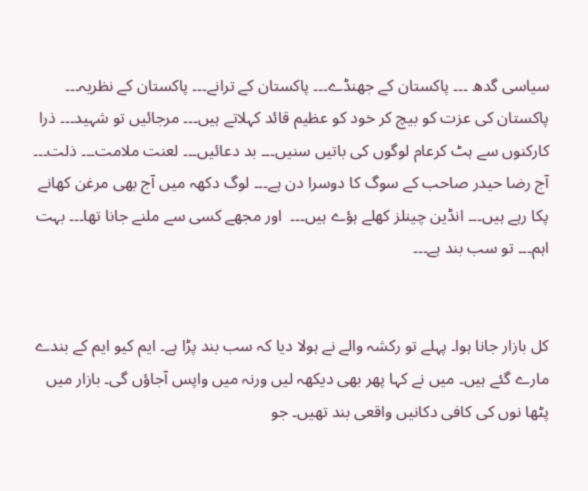سیاسی گدھ ۔۔۔ پاکستان کے جھنڈے۔۔۔ پاکستان کے ترانے۔۔۔ پاکستان کے نظریہ۔۔۔ پاکستان کی عزت کو بیچ کر خود کو عظیم قائد کہلاتے ہیں۔۔۔ مرجائیں تو شہید۔۔۔ ذرا کارکنوں سے ہٹ کرعام لوگوں کی باتیں سنیں۔۔۔ بد دعائیں۔۔۔ لعنت ملامت۔۔۔ ذلت۔۔۔
آج رضا حیدر صاحب کے سوگ کا دوسرا دن ہے۔۔۔ لوگ دکھہ میں آج بھی مرغن کھانے پکا رہے ہیں۔۔۔ انڈین چینلز کھلے ہؤے ہیں۔۔۔  اور مجھے کسی سے ملنے جانا تھا۔۔۔ بہت اہم۔۔۔ تو سب بند ہے۔۔۔


کل بازار جانا ہوا۔ پہلے تو رکشہ والے نے ہولا دیا کہ سب بند پڑا ہے۔ ایم کیو ایم کے بندے مارے گئے ہیں۔ میں نے کہا پھر بھی دیکھہ لیں ورنہ میں واپس آجاؤں گی۔ بازار میں پٹھا نوں کی کافی دکانیں واقعی بند تھیں۔ جو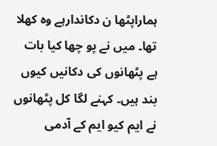ہماراپٹھا ن دکاندارہے وہ کھلا تھا۔ میں نے پو چھا کیا بات ہے پٹھانوں کی دکانیں کیوں بند ہیں۔ کہنے لگا کل پٹھانوں نے ایم کیو ایم کے آدمی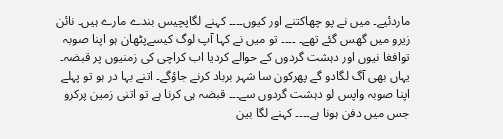ماردئیے۔ میں نے پو چھاکتنے اور کیوں۔۔۔۔ کہنے لگاپچیس بندے مارے ہیں۔ نائن زیرو میں گھس گئے تھے۔ ۔۔۔۔ تو میں نے کہا آپ لوگ کیسےپٹھان ہو اپنا صوبہ توافغا نیوں اور دہشت گردوں کے حوالے کردیا اب کراچی کی زمنیوں پر قبضہ۔ یہاں بھی آگ لگادو گے پھرکون سا شہر برباد کرنے جاؤگے۔ اتنے بہا در ہو تو پہلے اپنا صوبہ واپس لو دہشت گردوں سے۔۔۔ قبضہ ہی کرنا ہے تو اتنی زمین پرکرو جس میں دفن ہونا ہے۔۔۔۔ کہنے لگا بین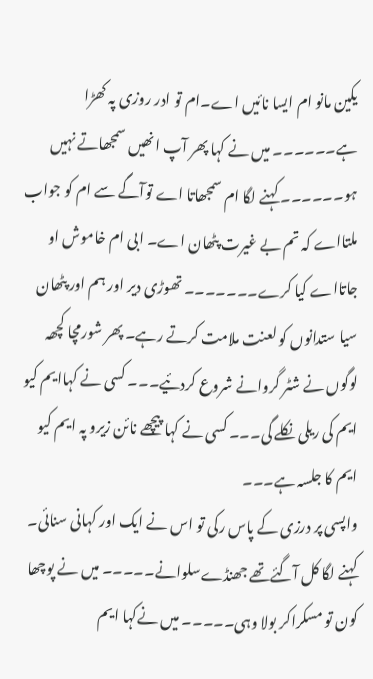یکین مانو ام ایسا نائیں اے۔ام تو ادر روزی پہ کھڑا ہے۔۔۔۔۔۔ میں نے کہا پھر آپ انھیں سمجھاتے نہیں ہو۔۔۔۔۔۔ کہنے لگا ام سمجھاتا اے توآگے سے ام کو جواب ملتااے کہ تم بے غیرت پٹھان اے۔ ابی ام خاموش او جاتااے کیا کرے۔۔۔۔۔۔۔ تھوڑی دیر اور ہم اور پٹھان سیا ستدانوں کو لعنت ملامت کرتے رہے۔ پھر شورمچا کچھہ لوگوں نے شٹر گروانے شروع کردئیے۔۔۔ کسی نے کہاایم کیو ایم کی ریلی نکلے گی۔۔۔ کسی نے کہا پیچھے نائن زیرو پہ ایم کیو ایم کا جلسہ ہے۔۔۔
واپسی پر درزی کے پاس رکی تو اس نے ایک اور کہانی سنائی۔ کہنے لگا کل آگئےتھے جھنڈےسلوانے۔۔۔۔۔ میں نے پوچھا کون تو مسکراکر بولا وہی۔۔۔۔۔ میں نےکہا ایم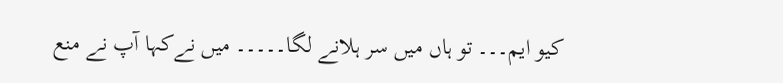کیو ایم۔۔۔ تو ہاں میں سر ہلانے لگا۔۔۔۔۔ میں نےکہا آپ نے منع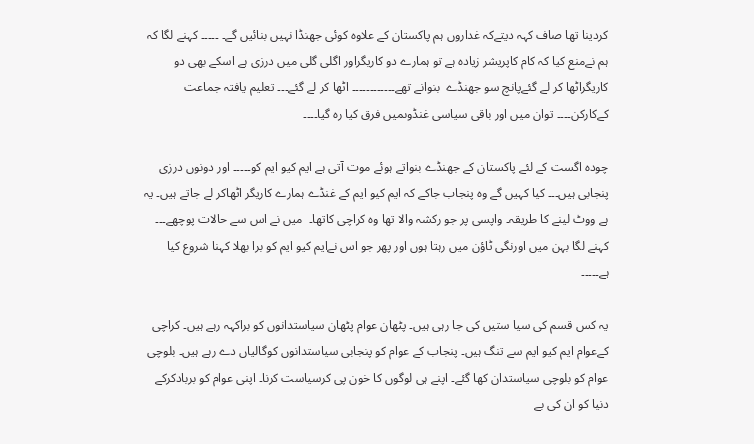کردینا تھا صاف کہہ دیتےکہ غداروں ہم پاکستان کے علاوہ کوئی جھنڈا نہیں بنائیں گے۔ ۔۔۔۔۔ کہنے لگا کہ ہم نےمنع کیا کہ کام کاپریشر زیادہ ہے تو ہمارے دو کاریگراور اگلی گلی میں درزی ہے اسکے بھی دو کاریگراٹھا کر لے گئےپانچ سو جھنڈے  بنوانے تھے۔۔۔۔۔۔۔۔۔۔۔۔ اٹھا کر لے گئے۔۔۔ تعلیم یافتہ جماعت کےکارکن۔۔۔۔ توان میں اور باقی سیاسی غنڈوںمیں فرق کیا رہ گیا۔۔۔۔

چودہ اگست کے لئے پاکستان کے جھنڈے بنواتے ہوئے موت آتی ہے ایم کیو ایم کو۔۔۔۔۔ اور دونوں درزی پنجابی ہیں۔۔۔ کیا کہیں گے وہ پنجاب جاکے کہ ایم کیو ایم کے غنڈے ہمارے کاریگر اٹھاکر لے جاتے ہیں۔ یہ ہے ووٹ لینے کا طریقہ۔ واپسی پر جو رکشہ والا تھا وہ کراچی کاتھا۔  میں نے اس سے حالات پوچھے۔۔۔  کہنے لگا بہن میں اورنگی ٹاؤن میں رہتا ہوں اور پھر جو اس نےایم کیو ایم کو برا بھلا کہنا شروع کیا ہے۔۔۔۔۔

یہ کس قسم کی سیا ستیں کی جا رہی ہیں۔ پٹھان عوام پٹھان سیاستدانوں کو براکہہ رہے ہیں۔ کراچی کےعوام ایم کیو ایم سے تنگ ہیں۔ پنجاب کے عوام کو پنجابی سیاستدانوں کوگالیاں دے رہے ہیں۔ بلوچی عوام کو بلوچی سیاستدان کھا گئے۔ اپنے ہی لوگوں کا خون پی کرسیاست کرنا۔ اپنی عوام کو بربادکرکے دنیا کو ان کی بے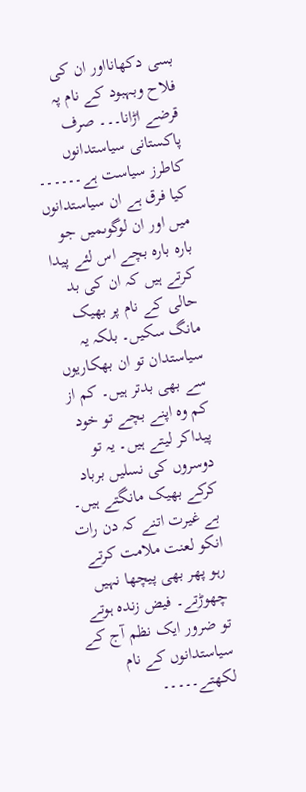بسی دکھانااور ان کی فلاح وبہبود کے نام پہ قرضے اڑانا۔۔۔ صرف پاکستانی سیاستدانوں کاطرز سیاست ہے۔۔۔۔۔۔ کیا فرق ہے ان سیاستدانوں میں اور ان لوگوںمیں جو بارہ بارہ بچے اس لئے پیدا کرتے ہیں کہ ان کی بد حالی کے نام پر بھیک مانگ سکیں۔ بلکہ یہ سیاستدان تو ان بھکاریوں سے بھی بدتر ہیں۔ کم از کم وہ اپنے بچے تو خود پیداکر لیتے ہیں۔ یہ تو دوسروں کی نسلیں برباد کرکے بھیک مانگتے ہیں۔ بے غیرت اتنے کہ دن رات انکو لعنت ملامت کرتے رہو پھر بھی پیچھا نہیں چھوڑتے۔ فیض زندہ ہوتے تو ضرور ایک نظم آج کے سیاستدانوں کے نام لکھتے۔۔۔۔۔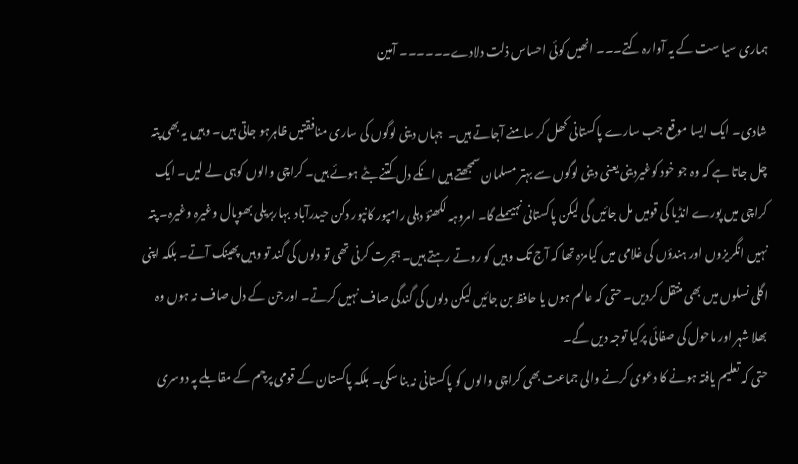ہماری سیا ست کے یہ آوارہ کتے۔۔۔ انھیں کوئی احساس ذلت دلادے۔۔۔۔۔۔ آمین

شادی۔ ایک ایسا موقع جب سارے پاکستانی کھل کر سامنے آجاتے ہیں۔  جہاں دینی لوگوں کی ساری منافقتیں ظاہرہو جاتی ہیں۔ وہیں یہ بھی پتہ چل جاتا ہے کہ وہ جو خود کوغیردینی یعنی دینی لوگوں سے بہتر مسلمان سمجھتے ہیں انکے دل کتنے بٹے ہوئے ہیں۔ کراچی والوں کوہی لے لیں۔ ایک کراچی میں پورے انڈیا کی قومیں مل جائیں گی لیکن پاکستانی نہیںملے گا۔ امروہہ لکھنؤ دہلی رامپور کانپور دکن حیدرآباد  بہاربریلی بھوپال وغیرہ وغیرہ۔ پتہ نہیں انگریزوں اور ہندؤں کی غلامی میں کیامزہ تھا کہ آج تک وہیں کو روتے رہتے ہیں۔ ہجرت کرنی تھی تو دلوں کی گند تو وہیں پھینک آتے۔ بلکہ اپنی اگلی نسلوں میں بھی منتقل کردیں۔ حتی کہ عالم ہوں یا حافظ بن جائیں لیکن دلوں کی گندگی صاف نہیں کرتے۔ اور جن کے دل صاف نہ ہوں وہ بھلا شہر اور ماحول کی صفائی پرکیا توجہ دیں گے۔
حتی کہ تعلیم یافتہ ہونے کا دعوی کرنے والی جماعت بھی کراچی والوں کو پاکستانی نہ بنا سکی۔ بلکہ پاکستان کے قومی پرچم کے مقابلے پہ دوسری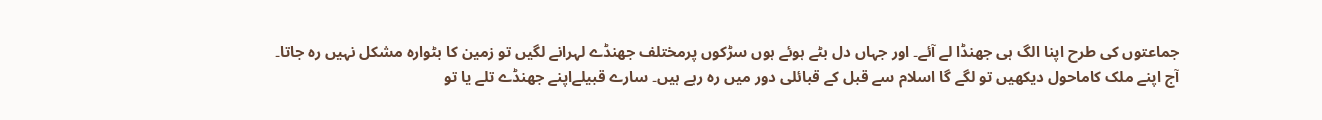جماعتوں کی طرح اپنا الگ ہی جھنڈا لے آئے۔ اور جہاں دل بٹے ہوئے ہوں سڑکوں پرمختلف جھنڈے لہرانے لگیں تو زمین کا بٹوارہ مشکل نہیں رہ جاتا۔
آج اپنے ملک کاماحول دیکھیں تو لگے گا اسلام سے قبل کے قبائلی دور میں رہ رہے ہیں۔ سارے قبیلےاپنے جھنڈے تلے یا تو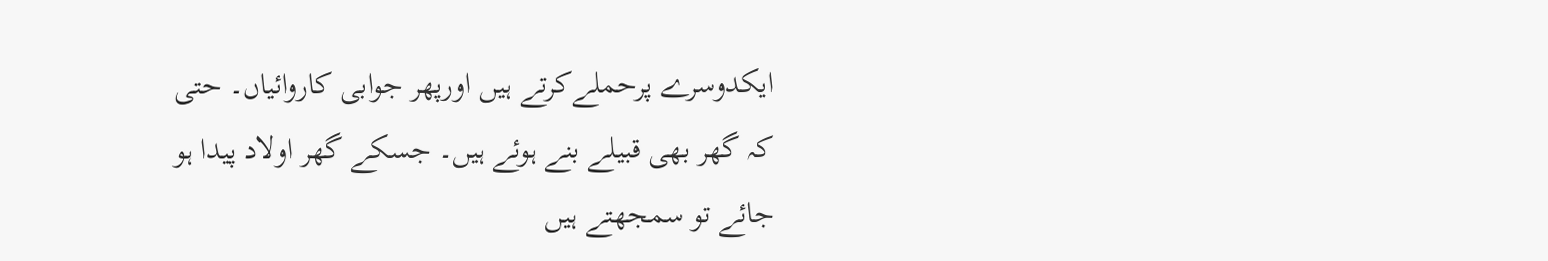ایکدوسرے پرحملےکرتے ہیں اورپھر جوابی کاروائیاں۔ حتی کہ گھر بھی قبیلے بنے ہوئے ہیں۔ جسکے گھر اولاد پیدا ہو جائے تو سمجھتے ہیں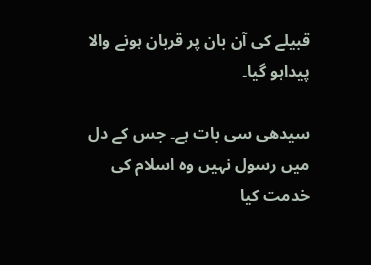قبیلے کی آن بان پر قربان ہونے والا پیداہو گیا۔

سیدھی سی بات ہے۔ جس کے دل میں رسول نہیں وہ اسلام کی خدمت کیا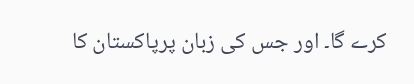کرے گا۔ اور جس کی زبان پرپاکستان کا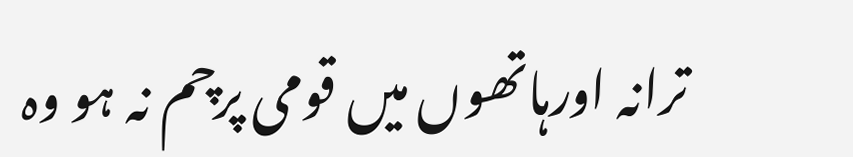ترانہ اورہاتھوں میں قومی پرچم نہ ہو وہ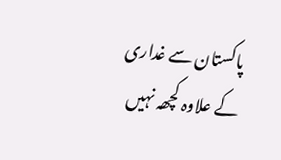پاکستان سے غداری کے علاوہ کچھہ نہیں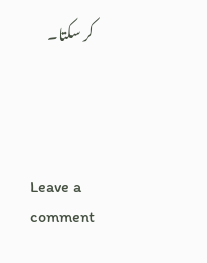کر سکتا۔




Leave a comment